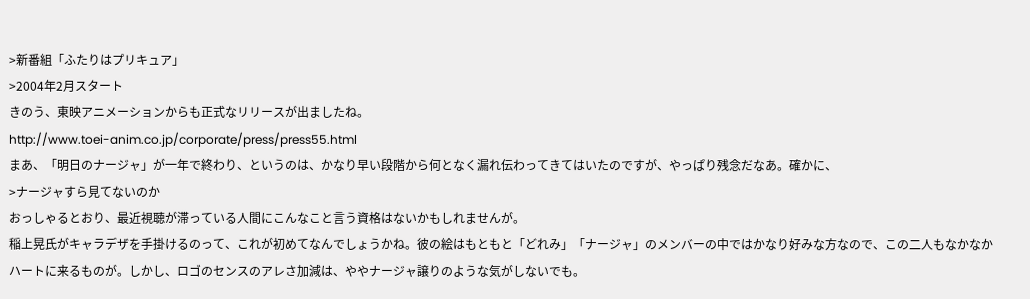>新番組「ふたりはプリキュア」
>2004年2月スタート
きのう、東映アニメーションからも正式なリリースが出ましたね。
http://www.toei-anim.co.jp/corporate/press/press55.html
まあ、「明日のナージャ」が一年で終わり、というのは、かなり早い段階から何となく漏れ伝わってきてはいたのですが、やっぱり残念だなあ。確かに、
>ナージャすら見てないのか
おっしゃるとおり、最近視聴が滞っている人間にこんなこと言う資格はないかもしれませんが。
稲上晃氏がキャラデザを手掛けるのって、これが初めてなんでしょうかね。彼の絵はもともと「どれみ」「ナージャ」のメンバーの中ではかなり好みな方なので、この二人もなかなかハートに来るものが。しかし、ロゴのセンスのアレさ加減は、ややナージャ譲りのような気がしないでも。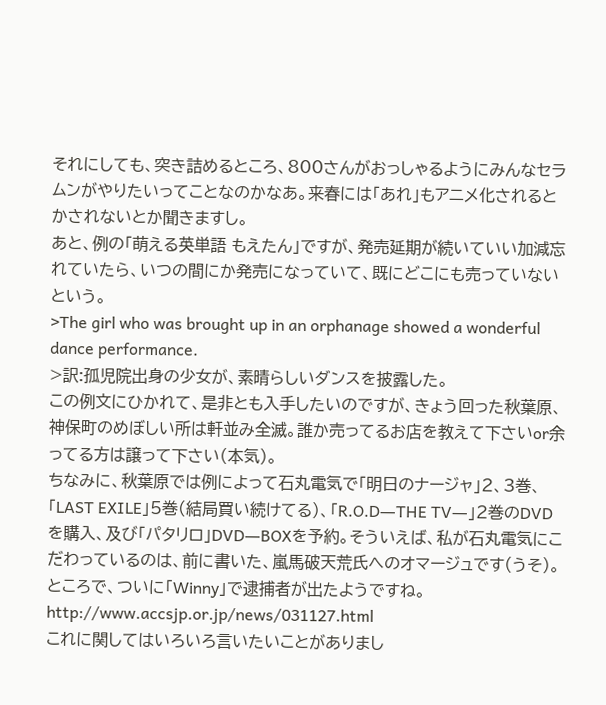それにしても、突き詰めるところ、800さんがおっしゃるようにみんなセラムンがやりたいってことなのかなあ。来春には「あれ」もアニメ化されるとかされないとか聞きますし。
あと、例の「萌える英単語 もえたん」ですが、発売延期が続いていい加減忘れていたら、いつの間にか発売になっていて、既にどこにも売っていないという。
>The girl who was brought up in an orphanage showed a wonderful dance performance.
>訳:孤児院出身の少女が、素晴らしいダンスを披露した。
この例文にひかれて、是非とも入手したいのですが、きょう回った秋葉原、神保町のめぼしい所は軒並み全滅。誰か売ってるお店を教えて下さいor余ってる方は譲って下さい(本気)。
ちなみに、秋葉原では例によって石丸電気で「明日のナージャ」2、3巻、「LAST EXILE」5巻(結局買い続けてる)、「R.O.D―THE TV―」2巻のDVDを購入、及び「パタリロ」DVD―BOXを予約。そういえば、私が石丸電気にこだわっているのは、前に書いた、嵐馬破天荒氏へのオマージュです(うそ)。
ところで、ついに「Winny」で逮捕者が出たようですね。
http://www.accsjp.or.jp/news/031127.html
これに関してはいろいろ言いたいことがありまし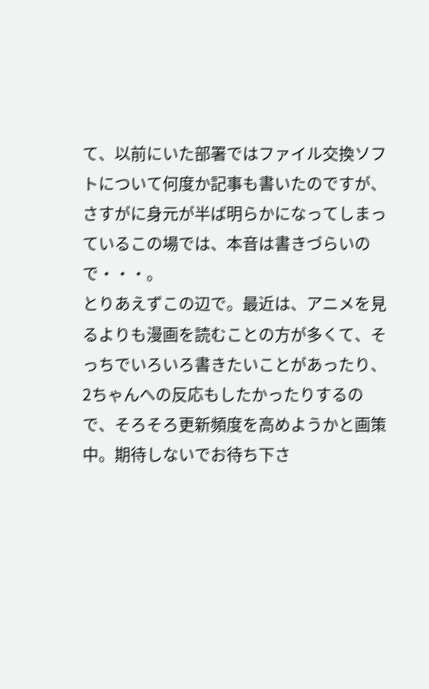て、以前にいた部署ではファイル交換ソフトについて何度か記事も書いたのですが、さすがに身元が半ば明らかになってしまっているこの場では、本音は書きづらいので・・・。
とりあえずこの辺で。最近は、アニメを見るよりも漫画を読むことの方が多くて、そっちでいろいろ書きたいことがあったり、2ちゃんへの反応もしたかったりするので、そろそろ更新頻度を高めようかと画策中。期待しないでお待ち下さ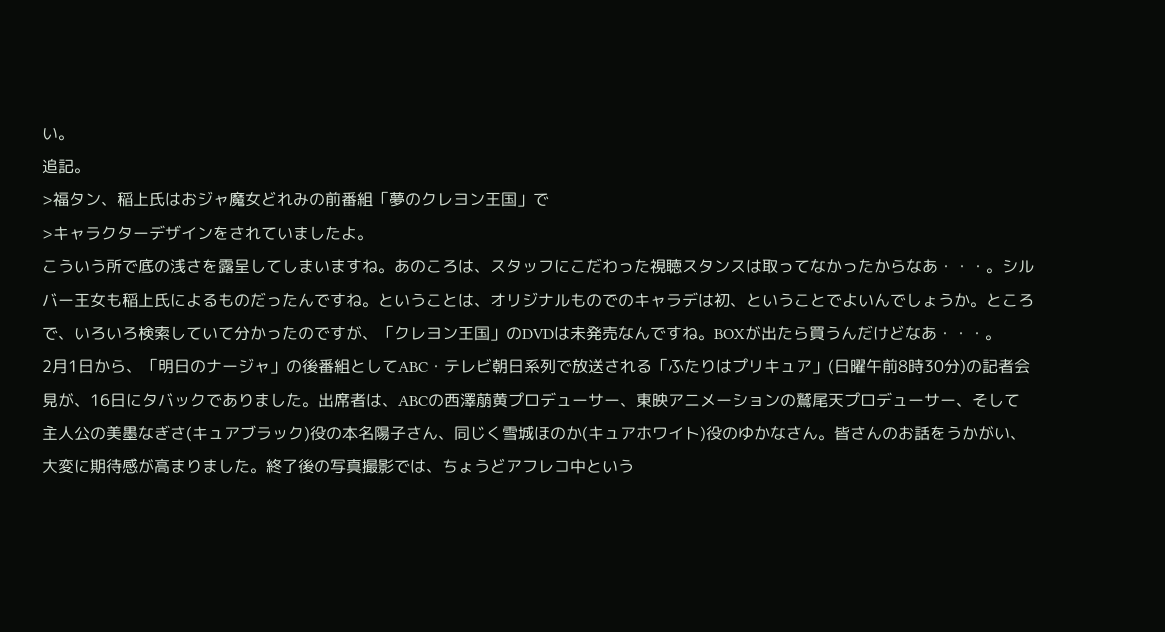い。
追記。
>福タン、稲上氏はおジャ魔女どれみの前番組「夢のクレヨン王国」で
>キャラクターデザインをされていましたよ。
こういう所で底の浅さを露呈してしまいますね。あのころは、スタッフにこだわった視聴スタンスは取ってなかったからなあ・・・。シルバー王女も稲上氏によるものだったんですね。ということは、オリジナルものでのキャラデは初、ということでよいんでしょうか。ところで、いろいろ検索していて分かったのですが、「クレヨン王国」のDVDは未発売なんですね。BOXが出たら買うんだけどなあ・・・。
2月1日から、「明日のナージャ」の後番組としてABC・テレビ朝日系列で放送される「ふたりはプリキュア」(日曜午前8時30分)の記者会見が、16日にタバックでありました。出席者は、ABCの西澤萠黄プロデューサー、東映アニメーションの鷲尾天プロデューサー、そして主人公の美墨なぎさ(キュアブラック)役の本名陽子さん、同じく雪城ほのか(キュアホワイト)役のゆかなさん。皆さんのお話をうかがい、大変に期待感が高まりました。終了後の写真撮影では、ちょうどアフレコ中という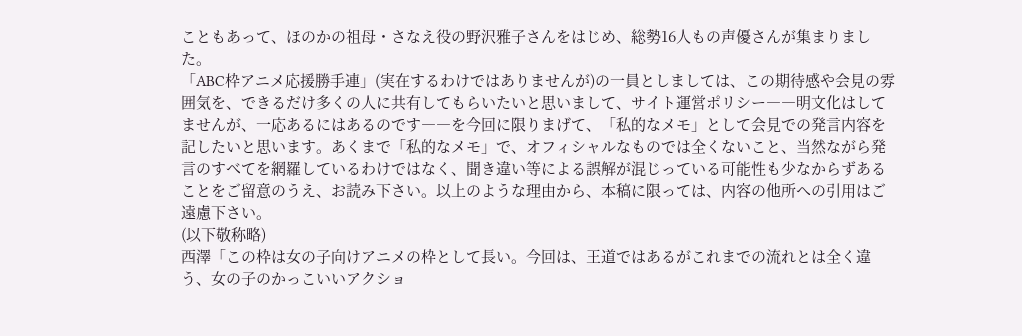こともあって、ほのかの祖母・さなえ役の野沢雅子さんをはじめ、総勢16人もの声優さんが集まりました。
「ABC枠アニメ応援勝手連」(実在するわけではありませんが)の一員としましては、この期待感や会見の雰囲気を、できるだけ多くの人に共有してもらいたいと思いまして、サイト運営ポリシー――明文化はしてませんが、一応あるにはあるのです――を今回に限りまげて、「私的なメモ」として会見での発言内容を記したいと思います。あくまで「私的なメモ」で、オフィシャルなものでは全くないこと、当然ながら発言のすべてを網羅しているわけではなく、聞き違い等による誤解が混じっている可能性も少なからずあることをご留意のうえ、お読み下さい。以上のような理由から、本稿に限っては、内容の他所への引用はご遠慮下さい。
(以下敬称略)
西澤「この枠は女の子向けアニメの枠として長い。今回は、王道ではあるがこれまでの流れとは全く違う、女の子のかっこいいアクショ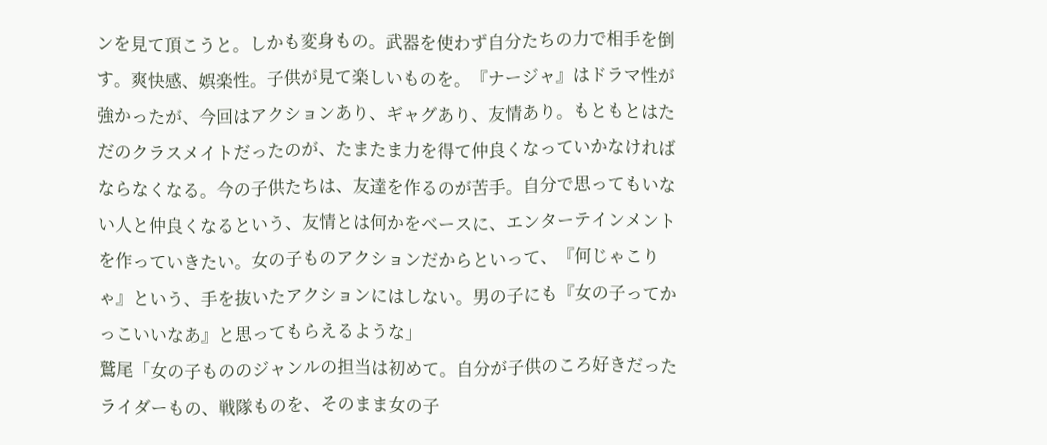ンを見て頂こうと。しかも変身もの。武器を使わず自分たちの力で相手を倒す。爽快感、娯楽性。子供が見て楽しいものを。『ナージャ』はドラマ性が強かったが、今回はアクションあり、ギャグあり、友情あり。もともとはただのクラスメイトだったのが、たまたま力を得て仲良くなっていかなければならなくなる。今の子供たちは、友達を作るのが苦手。自分で思ってもいない人と仲良くなるという、友情とは何かをベースに、エンターテインメントを作っていきたい。女の子ものアクションだからといって、『何じゃこりゃ』という、手を抜いたアクションにはしない。男の子にも『女の子ってかっこいいなあ』と思ってもらえるような」
鷲尾「女の子もののジャンルの担当は初めて。自分が子供のころ好きだったライダーもの、戦隊ものを、そのまま女の子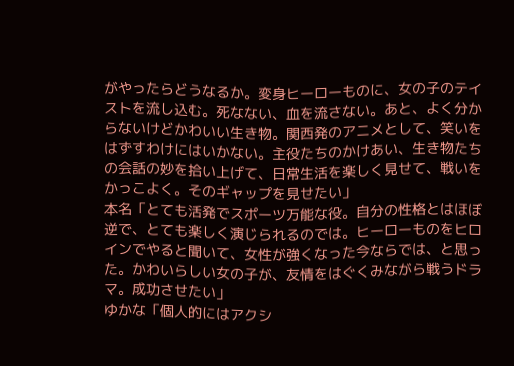がやったらどうなるか。変身ヒーローものに、女の子のテイストを流し込む。死なない、血を流さない。あと、よく分からないけどかわいい生き物。関西発のアニメとして、笑いをはずすわけにはいかない。主役たちのかけあい、生き物たちの会話の妙を拾い上げて、日常生活を楽しく見せて、戦いをかっこよく。そのギャップを見せたい」
本名「とても活発でスポーツ万能な役。自分の性格とはほぼ逆で、とても楽しく演じられるのでは。ヒーローものをヒロインでやると聞いて、女性が強くなった今ならでは、と思った。かわいらしい女の子が、友情をはぐくみながら戦うドラマ。成功させたい」
ゆかな「個人的にはアクシ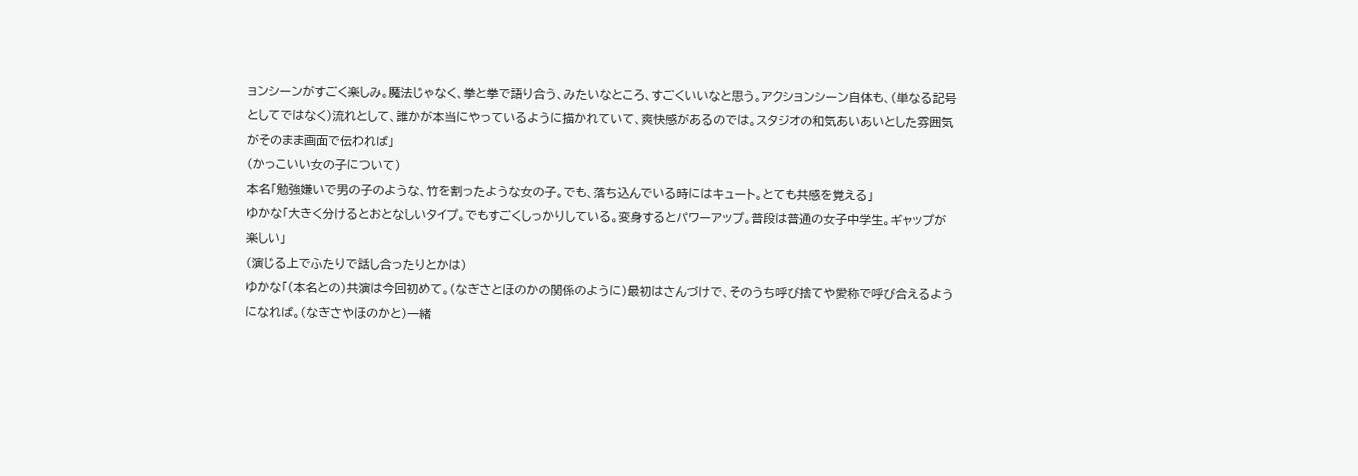ョンシーンがすごく楽しみ。魔法じゃなく、拳と拳で語り合う、みたいなところ、すごくいいなと思う。アクションシーン自体も、(単なる記号としてではなく)流れとして、誰かが本当にやっているように描かれていて、爽快感があるのでは。スタジオの和気あいあいとした雰囲気がそのまま画面で伝われば」
(かっこいい女の子について)
本名「勉強嫌いで男の子のような、竹を割ったような女の子。でも、落ち込んでいる時にはキュート。とても共感を覚える」
ゆかな「大きく分けるとおとなしいタイプ。でもすごくしっかりしている。変身するとパワーアップ。普段は普通の女子中学生。ギャップが楽しい」
(演じる上でふたりで話し合ったりとかは)
ゆかな「(本名との)共演は今回初めて。(なぎさとほのかの関係のように)最初はさんづけで、そのうち呼び捨てや愛称で呼び合えるようになれば。(なぎさやほのかと)一緒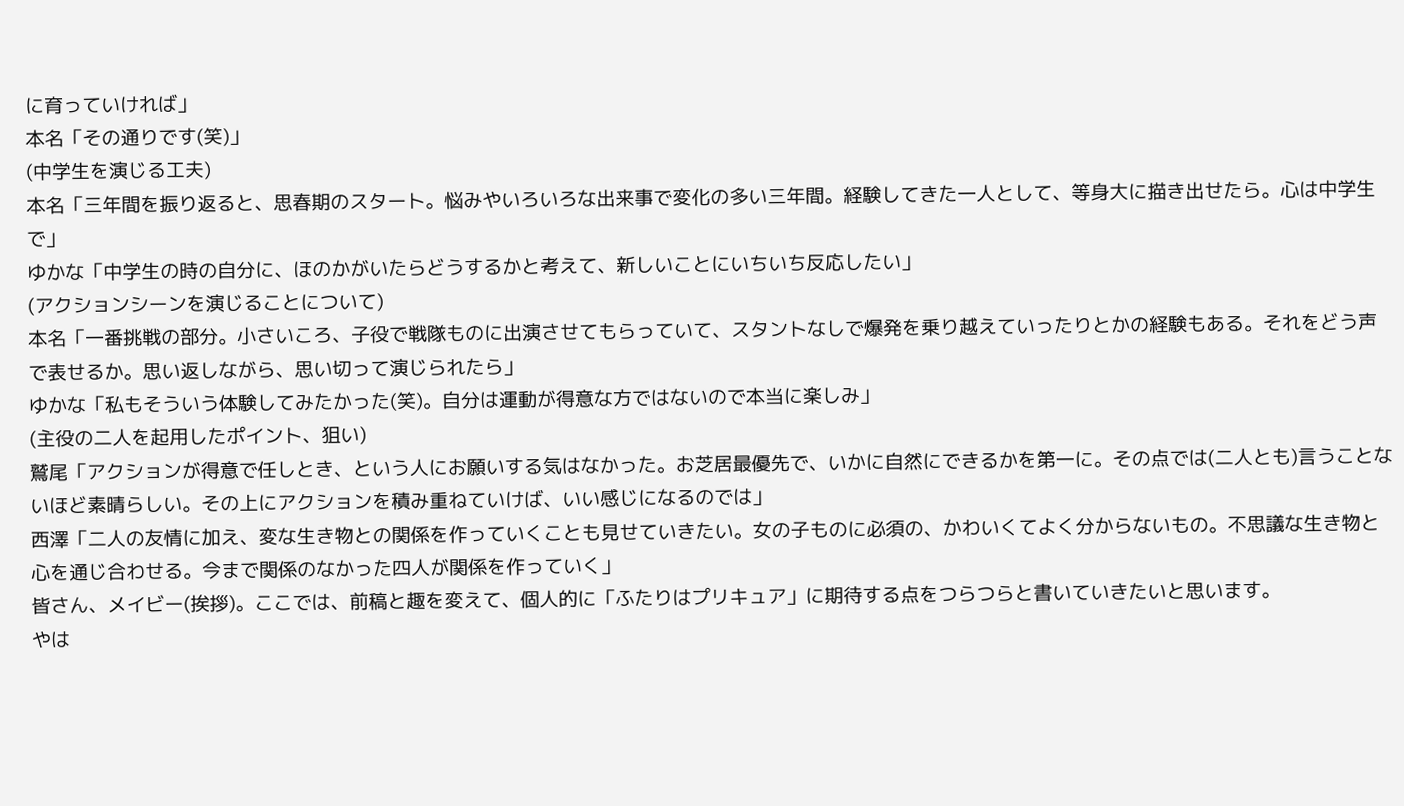に育っていければ」
本名「その通りです(笑)」
(中学生を演じる工夫)
本名「三年間を振り返ると、思春期のスタート。悩みやいろいろな出来事で変化の多い三年間。経験してきた一人として、等身大に描き出せたら。心は中学生で」
ゆかな「中学生の時の自分に、ほのかがいたらどうするかと考えて、新しいことにいちいち反応したい」
(アクションシーンを演じることについて)
本名「一番挑戦の部分。小さいころ、子役で戦隊ものに出演させてもらっていて、スタントなしで爆発を乗り越えていったりとかの経験もある。それをどう声で表せるか。思い返しながら、思い切って演じられたら」
ゆかな「私もそういう体験してみたかった(笑)。自分は運動が得意な方ではないので本当に楽しみ」
(主役の二人を起用したポイント、狙い)
鷲尾「アクションが得意で任しとき、という人にお願いする気はなかった。お芝居最優先で、いかに自然にできるかを第一に。その点では(二人とも)言うことないほど素晴らしい。その上にアクションを積み重ねていけば、いい感じになるのでは」
西澤「二人の友情に加え、変な生き物との関係を作っていくことも見せていきたい。女の子ものに必須の、かわいくてよく分からないもの。不思議な生き物と心を通じ合わせる。今まで関係のなかった四人が関係を作っていく」
皆さん、メイビー(挨拶)。ここでは、前稿と趣を変えて、個人的に「ふたりはプリキュア」に期待する点をつらつらと書いていきたいと思います。
やは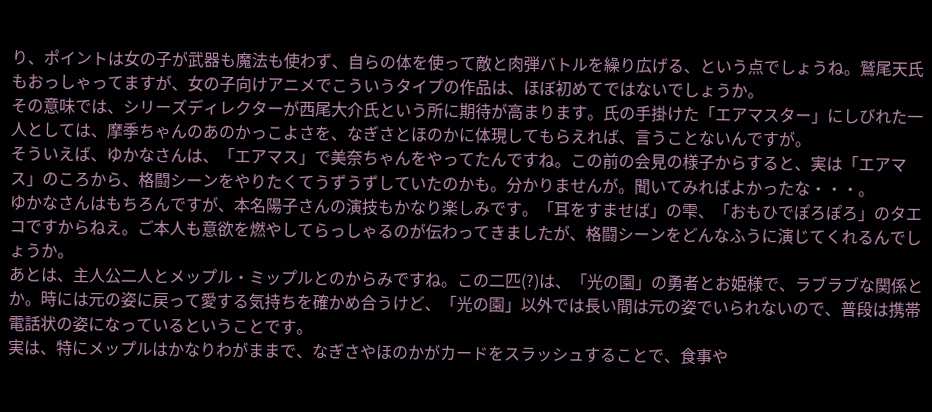り、ポイントは女の子が武器も魔法も使わず、自らの体を使って敵と肉弾バトルを繰り広げる、という点でしょうね。鷲尾天氏もおっしゃってますが、女の子向けアニメでこういうタイプの作品は、ほぼ初めてではないでしょうか。
その意味では、シリーズディレクターが西尾大介氏という所に期待が高まります。氏の手掛けた「エアマスター」にしびれた一人としては、摩季ちゃんのあのかっこよさを、なぎさとほのかに体現してもらえれば、言うことないんですが。
そういえば、ゆかなさんは、「エアマス」で美奈ちゃんをやってたんですね。この前の会見の様子からすると、実は「エアマス」のころから、格闘シーンをやりたくてうずうずしていたのかも。分かりませんが。聞いてみればよかったな・・・。
ゆかなさんはもちろんですが、本名陽子さんの演技もかなり楽しみです。「耳をすませば」の雫、「おもひでぽろぽろ」のタエコですからねえ。ご本人も意欲を燃やしてらっしゃるのが伝わってきましたが、格闘シーンをどんなふうに演じてくれるんでしょうか。
あとは、主人公二人とメップル・ミップルとのからみですね。この二匹(?)は、「光の園」の勇者とお姫様で、ラブラブな関係とか。時には元の姿に戻って愛する気持ちを確かめ合うけど、「光の園」以外では長い間は元の姿でいられないので、普段は携帯電話状の姿になっているということです。
実は、特にメップルはかなりわがままで、なぎさやほのかがカードをスラッシュすることで、食事や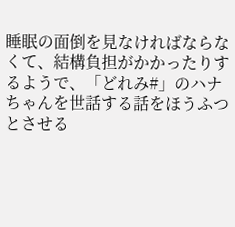睡眠の面倒を見なければならなくて、結構負担がかかったりするようで、「どれみ#」のハナちゃんを世話する話をほうふつとさせる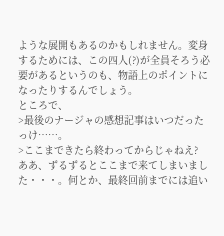ような展開もあるのかもしれません。変身するためには、この四人(?)が全員そろう必要があるというのも、物語上のポイントになったりするんでしょう。
ところで、
>最後のナージャの感想記事はいつだったっけ……。
>ここまできたら終わってからじゃねえ?
ああ、ずるずるとここまで来てしまいました・・・。何とか、最終回前までには追い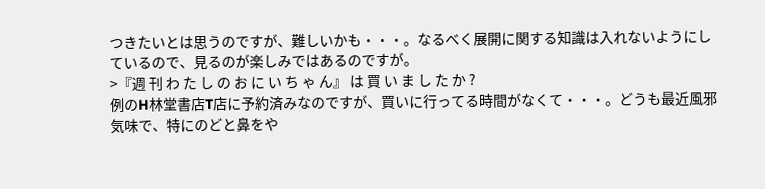つきたいとは思うのですが、難しいかも・・・。なるべく展開に関する知識は入れないようにしているので、見るのが楽しみではあるのですが。
>『週 刊 わ た し の お に い ち ゃ ん』 は 買 い ま し た か ?
例のH林堂書店T店に予約済みなのですが、買いに行ってる時間がなくて・・・。どうも最近風邪気味で、特にのどと鼻をや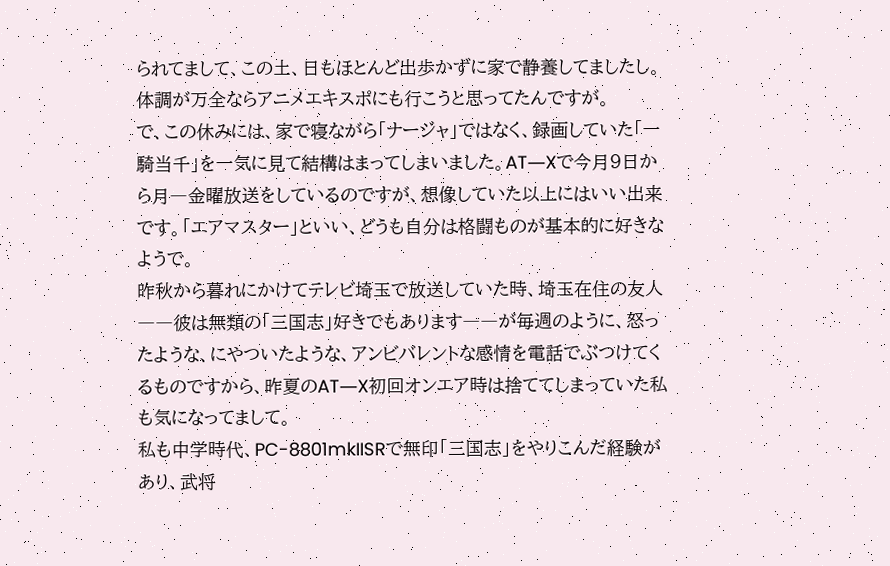られてまして、この土、日もほとんど出歩かずに家で静養してましたし。体調が万全ならアニメエキスポにも行こうと思ってたんですが。
で、この休みには、家で寝ながら「ナージャ」ではなく、録画していた「一騎当千」を一気に見て結構はまってしまいました。AT―Xで今月9日から月―金曜放送をしているのですが、想像していた以上にはいい出来です。「エアマスター」といい、どうも自分は格闘ものが基本的に好きなようで。
昨秋から暮れにかけてテレビ埼玉で放送していた時、埼玉在住の友人――彼は無類の「三国志」好きでもあります――が毎週のように、怒ったような、にやついたような、アンビバレントな感情を電話でぶつけてくるものですから、昨夏のAT―X初回オンエア時は捨ててしまっていた私も気になってまして。
私も中学時代、PC-8801mkIISRで無印「三国志」をやりこんだ経験があり、武将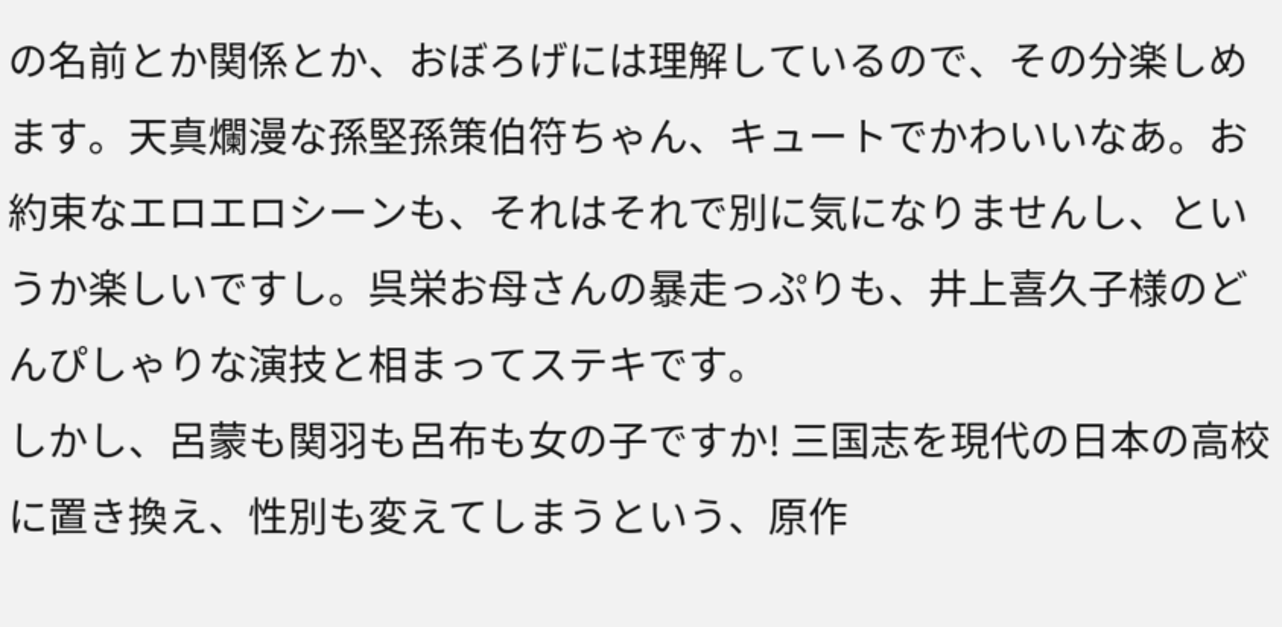の名前とか関係とか、おぼろげには理解しているので、その分楽しめます。天真爛漫な孫堅孫策伯符ちゃん、キュートでかわいいなあ。お約束なエロエロシーンも、それはそれで別に気になりませんし、というか楽しいですし。呉栄お母さんの暴走っぷりも、井上喜久子様のどんぴしゃりな演技と相まってステキです。
しかし、呂蒙も関羽も呂布も女の子ですか! 三国志を現代の日本の高校に置き換え、性別も変えてしまうという、原作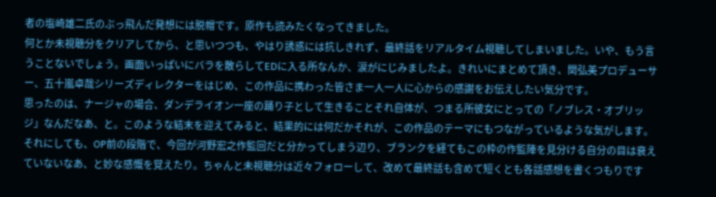者の塩崎雄二氏のぶっ飛んだ発想には脱帽です。原作も読みたくなってきました。
何とか未視聴分をクリアしてから、と思いつつも、やはり誘惑には抗しきれず、最終話をリアルタイム視聴してしまいました。いや、もう言うことないでしょう。画面いっぱいにバラを散らしてEDに入る所なんか、涙がにじみましたよ。きれいにまとめて頂き、関弘美プロデューサー、五十嵐卓哉シリーズディレクターをはじめ、この作品に携わった皆さま一人一人に心からの感謝をお伝えしたい気分です。
思ったのは、ナージャの場合、ダンデライオン一座の踊り子として生きることそれ自体が、つまる所彼女にとっての「ノブレス・オブリッジ」なんだなあ、と。このような結末を迎えてみると、結果的には何だかそれが、この作品のテーマにもつながっているような気がします。
それにしても、OP前の段階で、今回が河野宏之作監回だと分かってしまう辺り、ブランクを経てもこの枠の作監陣を見分ける自分の目は衰えていないなあ、と妙な感慨を覚えたり。ちゃんと未視聴分は近々フォローして、改めて最終話も含めて短くとも各話感想を書くつもりです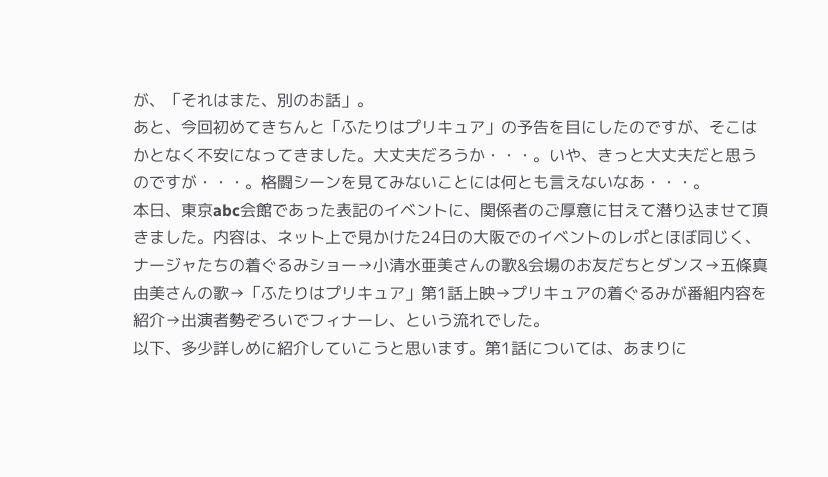が、「それはまた、別のお話」。
あと、今回初めてきちんと「ふたりはプリキュア」の予告を目にしたのですが、そこはかとなく不安になってきました。大丈夫だろうか・・・。いや、きっと大丈夫だと思うのですが・・・。格闘シーンを見てみないことには何とも言えないなあ・・・。
本日、東京abc会館であった表記のイベントに、関係者のご厚意に甘えて潜り込ませて頂きました。内容は、ネット上で見かけた24日の大阪でのイベントのレポとほぼ同じく、ナージャたちの着ぐるみショー→小清水亜美さんの歌&会場のお友だちとダンス→五條真由美さんの歌→「ふたりはプリキュア」第1話上映→プリキュアの着ぐるみが番組内容を紹介→出演者勢ぞろいでフィナーレ、という流れでした。
以下、多少詳しめに紹介していこうと思います。第1話については、あまりに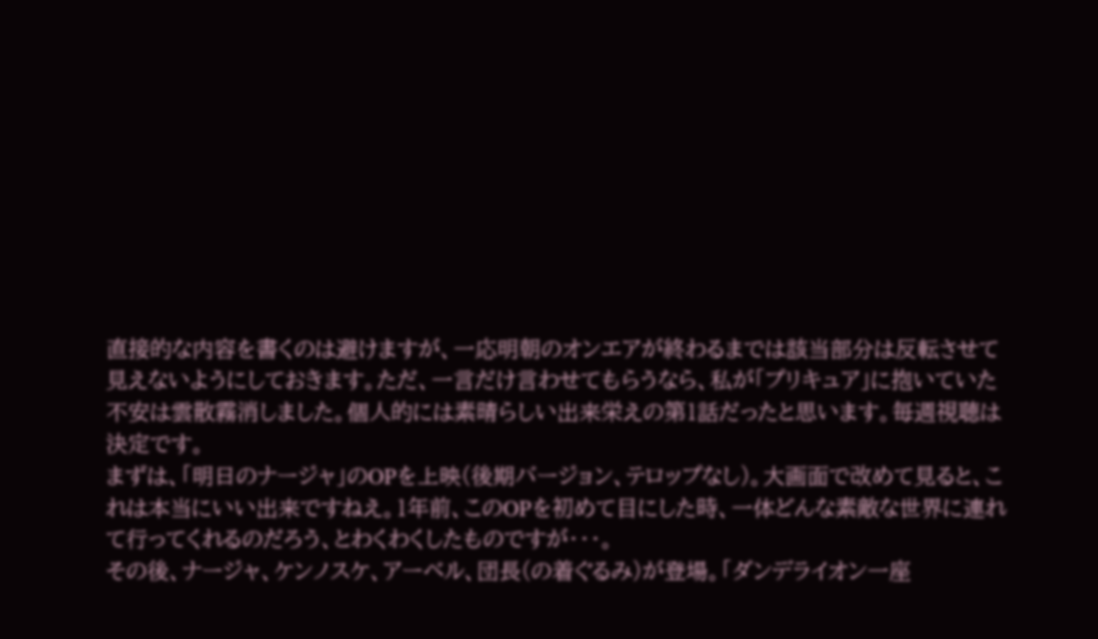直接的な内容を書くのは避けますが、一応明朝のオンエアが終わるまでは該当部分は反転させて見えないようにしておきます。ただ、一言だけ言わせてもらうなら、私が「プリキュア」に抱いていた不安は雲散霧消しました。個人的には素晴らしい出来栄えの第1話だったと思います。毎週視聴は決定です。
まずは、「明日のナージャ」のOPを上映(後期バージョン、テロップなし)。大画面で改めて見ると、これは本当にいい出来ですねえ。1年前、このOPを初めて目にした時、一体どんな素敵な世界に連れて行ってくれるのだろう、とわくわくしたものですが・・・。
その後、ナージャ、ケンノスケ、アーベル、団長(の着ぐるみ)が登場。「ダンデライオン一座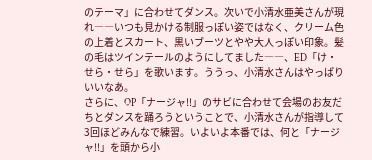のテーマ」に合わせてダンス。次いで小清水亜美さんが現れ――いつも見かける制服っぽい姿ではなく、クリーム色の上着とスカート、黒いブーツとやや大人っぽい印象。髪の毛はツインテールのようにしてました――、ED「け・せら・せら」を歌います。ううっ、小清水さんはやっぱりいいなあ。
さらに、OP「ナージャ!!」のサビに合わせて会場のお友だちとダンスを踊ろうということで、小清水さんが指導して3回ほどみんなで練習。いよいよ本番では、何と「ナージャ!!」を頭から小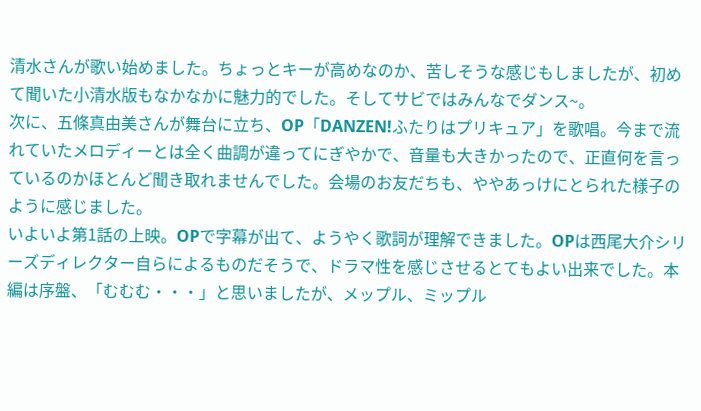清水さんが歌い始めました。ちょっとキーが高めなのか、苦しそうな感じもしましたが、初めて聞いた小清水版もなかなかに魅力的でした。そしてサビではみんなでダンス~。
次に、五條真由美さんが舞台に立ち、OP「DANZEN!ふたりはプリキュア」を歌唱。今まで流れていたメロディーとは全く曲調が違ってにぎやかで、音量も大きかったので、正直何を言っているのかほとんど聞き取れませんでした。会場のお友だちも、ややあっけにとられた様子のように感じました。
いよいよ第1話の上映。OPで字幕が出て、ようやく歌詞が理解できました。OPは西尾大介シリーズディレクター自らによるものだそうで、ドラマ性を感じさせるとてもよい出来でした。本編は序盤、「むむむ・・・」と思いましたが、メップル、ミップル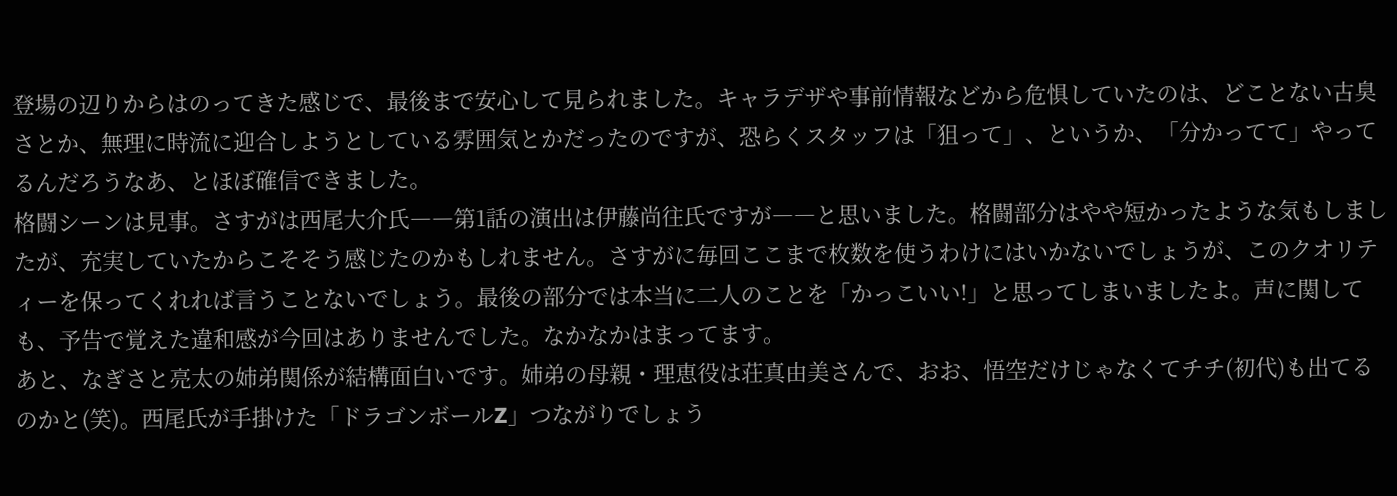登場の辺りからはのってきた感じで、最後まで安心して見られました。キャラデザや事前情報などから危惧していたのは、どことない古臭さとか、無理に時流に迎合しようとしている雰囲気とかだったのですが、恐らくスタッフは「狙って」、というか、「分かってて」やってるんだろうなあ、とほぼ確信できました。
格闘シーンは見事。さすがは西尾大介氏――第1話の演出は伊藤尚往氏ですが――と思いました。格闘部分はやや短かったような気もしましたが、充実していたからこそそう感じたのかもしれません。さすがに毎回ここまで枚数を使うわけにはいかないでしょうが、このクオリティーを保ってくれれば言うことないでしょう。最後の部分では本当に二人のことを「かっこいい!」と思ってしまいましたよ。声に関しても、予告で覚えた違和感が今回はありませんでした。なかなかはまってます。
あと、なぎさと亮太の姉弟関係が結構面白いです。姉弟の母親・理恵役は荘真由美さんで、おお、悟空だけじゃなくてチチ(初代)も出てるのかと(笑)。西尾氏が手掛けた「ドラゴンボールZ」つながりでしょう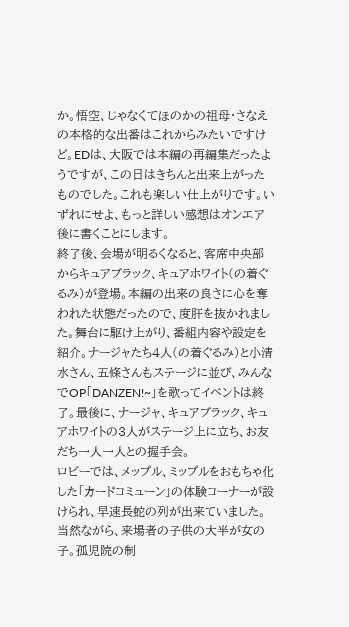か。悟空、じゃなくてほのかの祖母・さなえの本格的な出番はこれからみたいですけど。EDは、大阪では本編の再編集だったようですが、この日はきちんと出来上がったものでした。これも楽しい仕上がりです。いずれにせよ、もっと詳しい感想はオンエア後に書くことにします。
終了後、会場が明るくなると、客席中央部からキュアブラック、キュアホワイト(の着ぐるみ)が登場。本編の出来の良さに心を奪われた状態だったので、度肝を抜かれました。舞台に駆け上がり、番組内容や設定を紹介。ナージャたち4人(の着ぐるみ)と小清水さん、五條さんもステージに並び、みんなでOP「DANZEN!~」を歌ってイベントは終了。最後に、ナージャ、キュアブラック、キュアホワイトの3人がステージ上に立ち、お友だち一人一人との握手会。
ロビーでは、メップル、ミップルをおもちゃ化した「カードコミューン」の体験コーナーが設けられ、早速長蛇の列が出来ていました。当然ながら、来場者の子供の大半が女の子。孤児院の制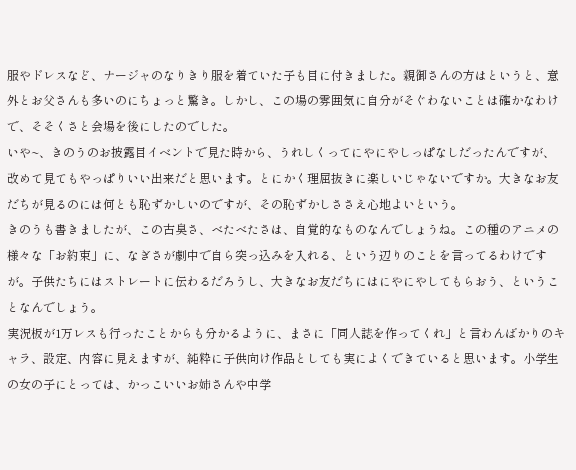服やドレスなど、ナージャのなりきり服を着ていた子も目に付きました。親御さんの方はというと、意外とお父さんも多いのにちょっと驚き。しかし、この場の雰囲気に自分がそぐわないことは確かなわけで、そそくさと会場を後にしたのでした。
いや~、きのうのお披露目イベントで見た時から、うれしくってにやにやしっぱなしだったんですが、改めて見てもやっぱりいい出来だと思います。とにかく理屈抜きに楽しいじゃないですか。大きなお友だちが見るのには何とも恥ずかしいのですが、その恥ずかしささえ心地よいという。
きのうも書きましたが、この古臭さ、べたべたさは、自覚的なものなんでしょうね。この種のアニメの様々な「お約束」に、なぎさが劇中で自ら突っ込みを入れる、という辺りのことを言ってるわけですが。子供たちにはストレートに伝わるだろうし、大きなお友だちにはにやにやしてもらおう、ということなんでしょう。
実況板が1万レスも行ったことからも分かるように、まさに「同人誌を作ってくれ」と言わんばかりのキャラ、設定、内容に見えますが、純粋に子供向け作品としても実によくできていると思います。小学生の女の子にとっては、かっこいいお姉さんや中学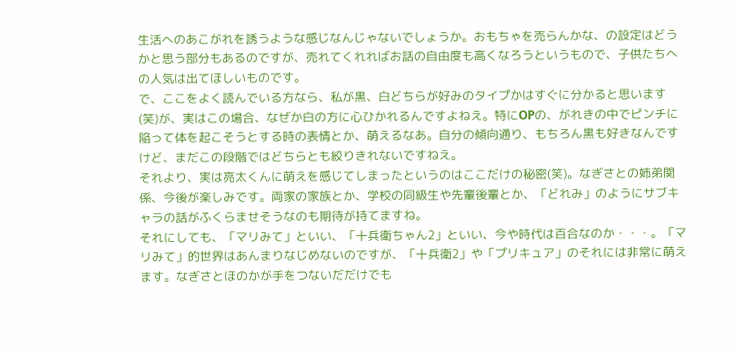生活へのあこがれを誘うような感じなんじゃないでしょうか。おもちゃを売らんかな、の設定はどうかと思う部分もあるのですが、売れてくれればお話の自由度も高くなろうというもので、子供たちへの人気は出てほしいものです。
で、ここをよく読んでいる方なら、私が黒、白どちらが好みのタイプかはすぐに分かると思います(笑)が、実はこの場合、なぜか白の方に心ひかれるんですよねえ。特にOPの、がれきの中でピンチに陥って体を起こそうとする時の表情とか、萌えるなあ。自分の傾向通り、もちろん黒も好きなんですけど、まだこの段階ではどちらとも絞りきれないですねえ。
それより、実は亮太くんに萌えを感じてしまったというのはここだけの秘密(笑)。なぎさとの姉弟関係、今後が楽しみです。両家の家族とか、学校の同級生や先輩後輩とか、「どれみ」のようにサブキャラの話がふくらませそうなのも期待が持てますね。
それにしても、「マリみて」といい、「十兵衛ちゃん2」といい、今や時代は百合なのか・・・。「マリみて」的世界はあんまりなじめないのですが、「十兵衛2」や「プリキュア」のそれには非常に萌えます。なぎさとほのかが手をつないだだけでも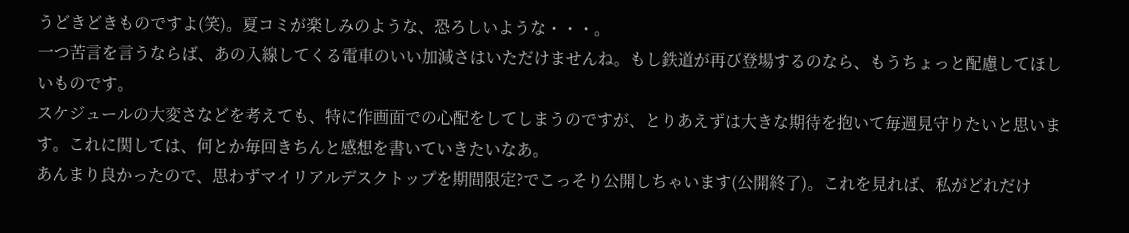うどきどきものですよ(笑)。夏コミが楽しみのような、恐ろしいような・・・。
一つ苦言を言うならば、あの入線してくる電車のいい加減さはいただけませんね。もし鉄道が再び登場するのなら、もうちょっと配慮してほしいものです。
スケジュールの大変さなどを考えても、特に作画面での心配をしてしまうのですが、とりあえずは大きな期待を抱いて毎週見守りたいと思います。これに関しては、何とか毎回きちんと感想を書いていきたいなあ。
あんまり良かったので、思わずマイリアルデスクトップを期間限定?でこっそり公開しちゃいます(公開終了)。これを見れば、私がどれだけ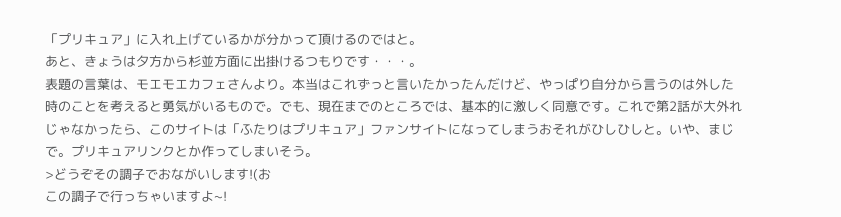「プリキュア」に入れ上げているかが分かって頂けるのではと。
あと、きょうは夕方から杉並方面に出掛けるつもりです・・・。
表題の言葉は、モエモエカフェさんより。本当はこれずっと言いたかったんだけど、やっぱり自分から言うのは外した時のことを考えると勇気がいるもので。でも、現在までのところでは、基本的に激しく同意です。これで第2話が大外れじゃなかったら、このサイトは「ふたりはプリキュア」ファンサイトになってしまうおそれがひしひしと。いや、まじで。プリキュアリンクとか作ってしまいそう。
>どうぞその調子でおながいします!(お
この調子で行っちゃいますよ~!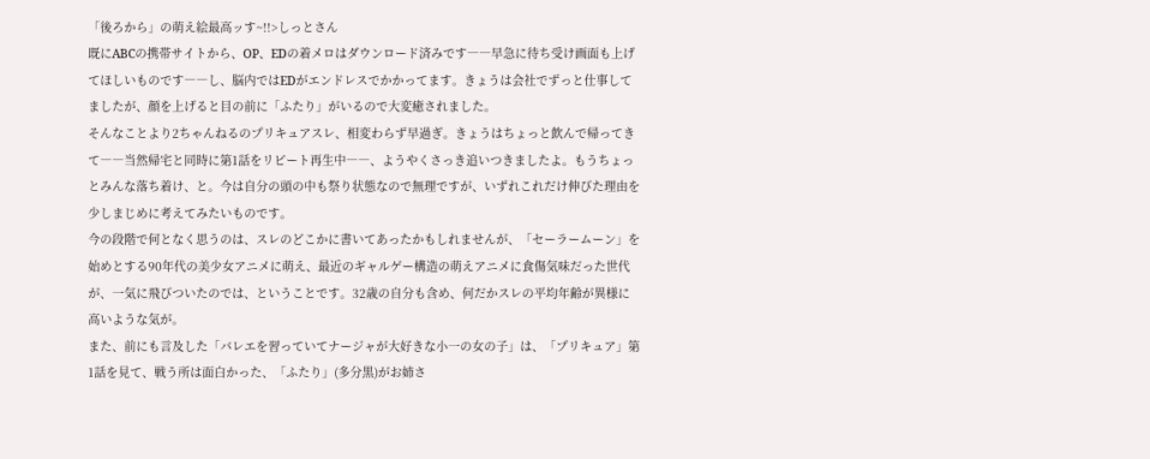「後ろから」の萌え絵最高ッす~!!>しっとさん
既にABCの携帯サイトから、OP、EDの着メロはダウンロード済みです――早急に待ち受け画面も上げてほしいものです――し、脳内ではEDがエンドレスでかかってます。きょうは会社でずっと仕事してましたが、顔を上げると目の前に「ふたり」がいるので大変癒されました。
そんなことより2ちゃんねるのプリキュアスレ、相変わらず早過ぎ。きょうはちょっと飲んで帰ってきて――当然帰宅と同時に第1話をリピート再生中――、ようやくさっき追いつきましたよ。もうちょっとみんな落ち着け、と。今は自分の頭の中も祭り状態なので無理ですが、いずれこれだけ伸びた理由を少しまじめに考えてみたいものです。
今の段階で何となく思うのは、スレのどこかに書いてあったかもしれませんが、「セーラームーン」を始めとする90年代の美少女アニメに萌え、最近のギャルゲー構造の萌えアニメに食傷気味だった世代が、一気に飛びついたのでは、ということです。32歳の自分も含め、何だかスレの平均年齢が異様に高いような気が。
また、前にも言及した「バレエを習っていてナージャが大好きな小一の女の子」は、「プリキュア」第1話を見て、戦う所は面白かった、「ふたり」(多分黒)がお姉さ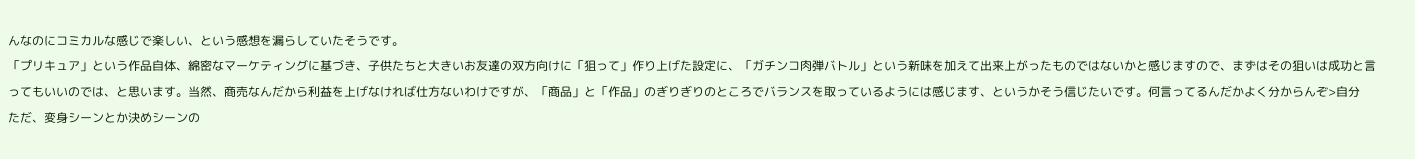んなのにコミカルな感じで楽しい、という感想を漏らしていたそうです。
「プリキュア」という作品自体、綿密なマーケティングに基づき、子供たちと大きいお友達の双方向けに「狙って」作り上げた設定に、「ガチンコ肉弾バトル」という新味を加えて出来上がったものではないかと感じますので、まずはその狙いは成功と言ってもいいのでは、と思います。当然、商売なんだから利益を上げなければ仕方ないわけですが、「商品」と「作品」のぎりぎりのところでバランスを取っているようには感じます、というかそう信じたいです。何言ってるんだかよく分からんぞ>自分
ただ、変身シーンとか決めシーンの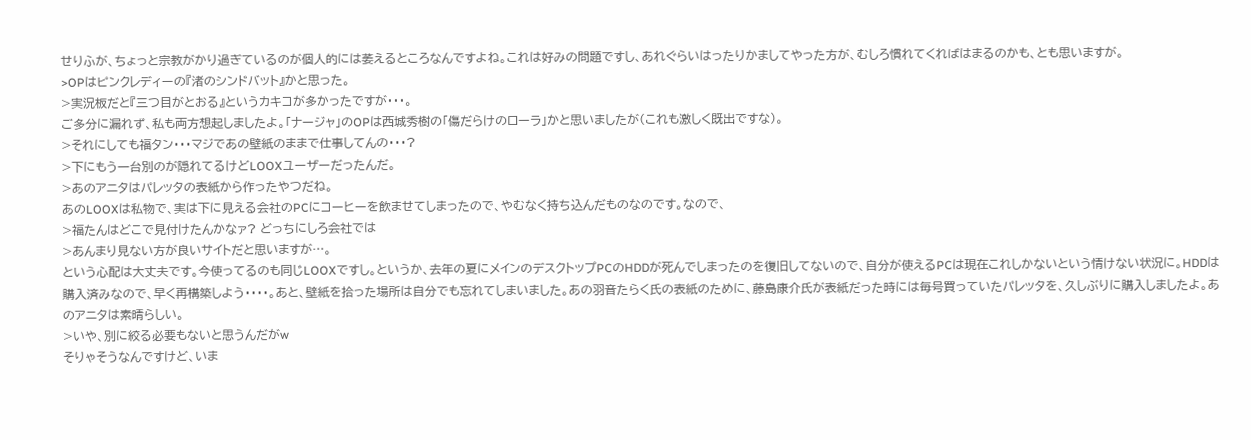せりふが、ちょっと宗教がかり過ぎているのが個人的には萎えるところなんですよね。これは好みの問題ですし、あれぐらいはったりかましてやった方が、むしろ慣れてくればはまるのかも、とも思いますが。
>OPはピンクレディーの『渚のシンドバット』かと思った。
>実況板だと『三つ目がとおる』というカキコが多かったですが・・・。
ご多分に漏れず、私も両方想起しましたよ。「ナージャ」のOPは西城秀樹の「傷だらけのローラ」かと思いましたが(これも激しく既出ですな)。
>それにしても福タン・・・マジであの壁紙のままで仕事してんの・・・?
>下にもう一台別のが隠れてるけどLOOXユーザーだったんだ。
>あのアニタはパレッタの表紙から作ったやつだね。
あのLOOXは私物で、実は下に見える会社のPCにコーヒーを飲ませてしまったので、やむなく持ち込んだものなのです。なので、
>福たんはどこで見付けたんかなァ? どっちにしろ会社では
>あんまり見ない方が良いサイトだと思いますが…。
という心配は大丈夫です。今使ってるのも同じLOOXですし。というか、去年の夏にメインのデスクトップPCのHDDが死んでしまったのを復旧してないので、自分が使えるPCは現在これしかないという情けない状況に。HDDは購入済みなので、早く再構築しよう・・・・。あと、壁紙を拾った場所は自分でも忘れてしまいました。あの羽音たらく氏の表紙のために、藤島康介氏が表紙だった時には毎号買っていたパレッタを、久しぶりに購入しましたよ。あのアニタは素晴らしい。
>いや、別に絞る必要もないと思うんだがw
そりゃそうなんですけど、いま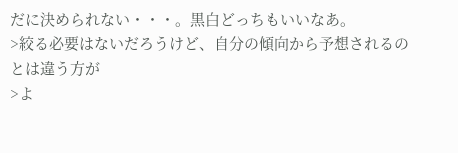だに決められない・・・。黒白どっちもいいなあ。
>絞る必要はないだろうけど、自分の傾向から予想されるのとは違う方が
>よ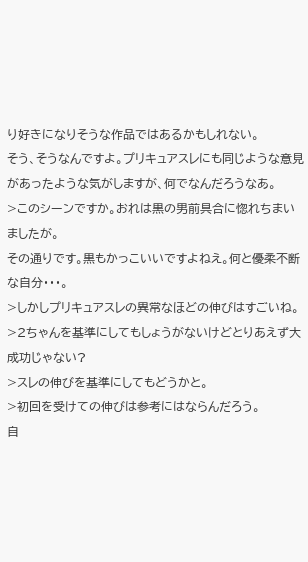り好きになりそうな作品ではあるかもしれない。
そう、そうなんですよ。プリキュアスレにも同じような意見があったような気がしますが、何でなんだろうなあ。
>このシーンですか。おれは黒の男前具合に惚れちまいましたが。
その通りです。黒もかっこいいですよねえ。何と優柔不断な自分・・・。
>しかしプリキュアスレの異常なほどの伸びはすごいね。
>2ちゃんを基準にしてもしょうがないけどとりあえず大成功じゃない?
>スレの伸びを基準にしてもどうかと。
>初回を受けての伸びは参考にはならんだろう。
自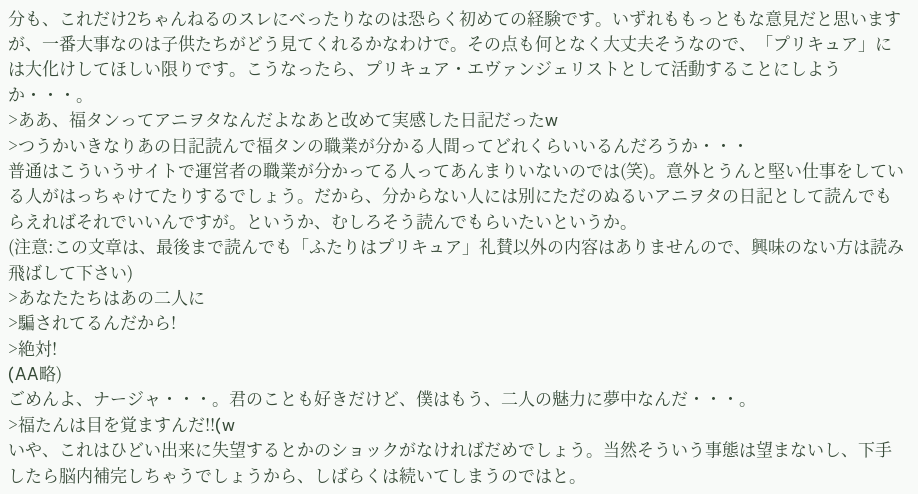分も、これだけ2ちゃんねるのスレにべったりなのは恐らく初めての経験です。いずれももっともな意見だと思いますが、一番大事なのは子供たちがどう見てくれるかなわけで。その点も何となく大丈夫そうなので、「プリキュア」には大化けしてほしい限りです。こうなったら、プリキュア・エヴァンジェリストとして活動することにしようか・・・。
>ああ、福タンってアニヲタなんだよなあと改めて実感した日記だったw
>つうかいきなりあの日記読んで福タンの職業が分かる人間ってどれくらいいるんだろうか・・・
普通はこういうサイトで運営者の職業が分かってる人ってあんまりいないのでは(笑)。意外とうんと堅い仕事をしている人がはっちゃけてたりするでしょう。だから、分からない人には別にただのぬるいアニヲタの日記として読んでもらえればそれでいいんですが。というか、むしろそう読んでもらいたいというか。
(注意:この文章は、最後まで読んでも「ふたりはプリキュア」礼賛以外の内容はありませんので、興味のない方は読み飛ばして下さい)
>あなたたちはあの二人に
>騙されてるんだから!
>絶対!
(AA略)
ごめんよ、ナージャ・・・。君のことも好きだけど、僕はもう、二人の魅力に夢中なんだ・・・。
>福たんは目を覚ますんだ!!(w
いや、これはひどい出来に失望するとかのショックがなければだめでしょう。当然そういう事態は望まないし、下手したら脳内補完しちゃうでしょうから、しばらくは続いてしまうのではと。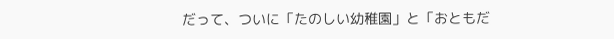だって、ついに「たのしい幼稚園」と「おともだ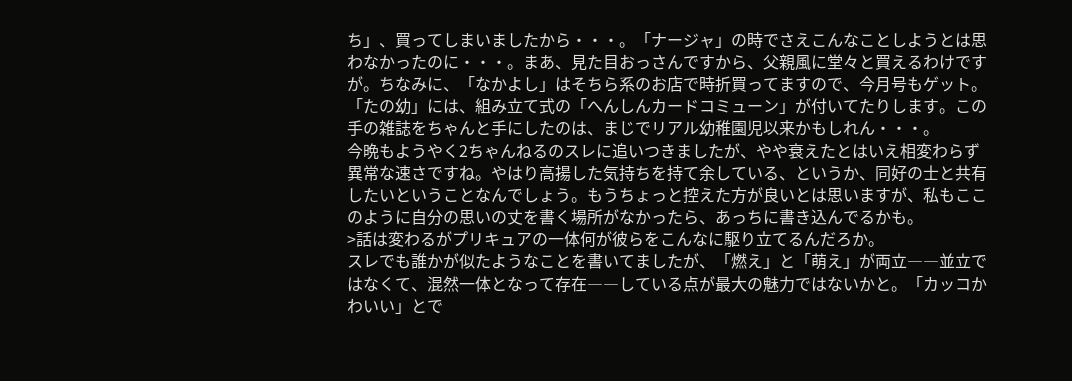ち」、買ってしまいましたから・・・。「ナージャ」の時でさえこんなことしようとは思わなかったのに・・・。まあ、見た目おっさんですから、父親風に堂々と買えるわけですが。ちなみに、「なかよし」はそちら系のお店で時折買ってますので、今月号もゲット。「たの幼」には、組み立て式の「へんしんカードコミューン」が付いてたりします。この手の雑誌をちゃんと手にしたのは、まじでリアル幼稚園児以来かもしれん・・・。
今晩もようやく2ちゃんねるのスレに追いつきましたが、やや衰えたとはいえ相変わらず異常な速さですね。やはり高揚した気持ちを持て余している、というか、同好の士と共有したいということなんでしょう。もうちょっと控えた方が良いとは思いますが、私もここのように自分の思いの丈を書く場所がなかったら、あっちに書き込んでるかも。
>話は変わるがプリキュアの一体何が彼らをこんなに駆り立てるんだろか。
スレでも誰かが似たようなことを書いてましたが、「燃え」と「萌え」が両立――並立ではなくて、混然一体となって存在――している点が最大の魅力ではないかと。「カッコかわいい」とで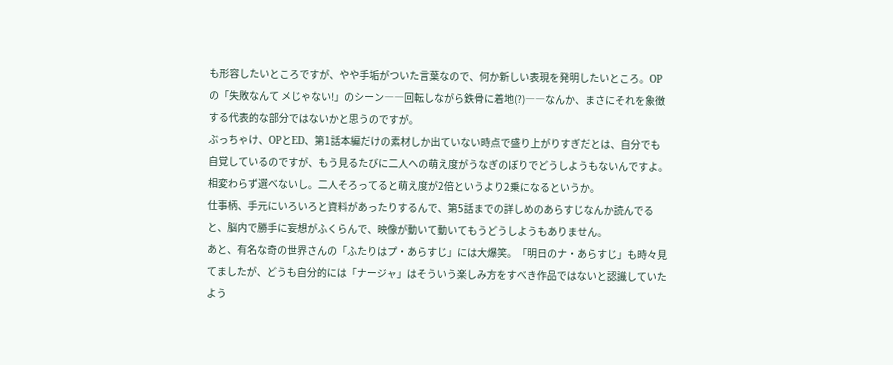も形容したいところですが、やや手垢がついた言葉なので、何か新しい表現を発明したいところ。OPの「失敗なんて メじゃない!」のシーン――回転しながら鉄骨に着地(?)――なんか、まさにそれを象徴する代表的な部分ではないかと思うのですが。
ぶっちゃけ、OPとED、第1話本編だけの素材しか出ていない時点で盛り上がりすぎだとは、自分でも自覚しているのですが、もう見るたびに二人への萌え度がうなぎのぼりでどうしようもないんですよ。相変わらず選べないし。二人そろってると萌え度が2倍というより2乗になるというか。
仕事柄、手元にいろいろと資料があったりするんで、第5話までの詳しめのあらすじなんか読んでると、脳内で勝手に妄想がふくらんで、映像が動いて動いてもうどうしようもありません。
あと、有名な奇の世界さんの「ふたりはプ・あらすじ」には大爆笑。「明日のナ・あらすじ」も時々見てましたが、どうも自分的には「ナージャ」はそういう楽しみ方をすべき作品ではないと認識していたよう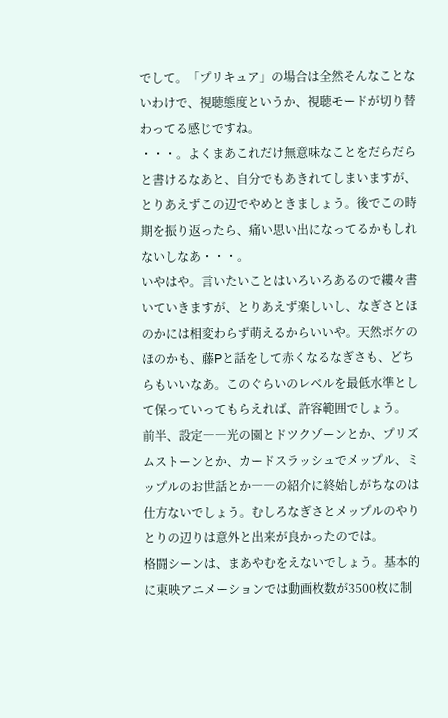でして。「プリキュア」の場合は全然そんなことないわけで、視聴態度というか、視聴モードが切り替わってる感じですね。
・・・。よくまあこれだけ無意味なことをだらだらと書けるなあと、自分でもあきれてしまいますが、とりあえずこの辺でやめときましょう。後でこの時期を振り返ったら、痛い思い出になってるかもしれないしなあ・・・。
いやはや。言いたいことはいろいろあるので縷々書いていきますが、とりあえず楽しいし、なぎさとほのかには相変わらず萌えるからいいや。天然ボケのほのかも、藤Pと話をして赤くなるなぎさも、どちらもいいなあ。このぐらいのレベルを最低水準として保っていってもらえれば、許容範囲でしょう。
前半、設定――光の園とドツクゾーンとか、プリズムストーンとか、カードスラッシュでメップル、ミップルのお世話とか――の紹介に終始しがちなのは仕方ないでしょう。むしろなぎさとメップルのやりとりの辺りは意外と出来が良かったのでは。
格闘シーンは、まあやむをえないでしょう。基本的に東映アニメーションでは動画枚数が3500枚に制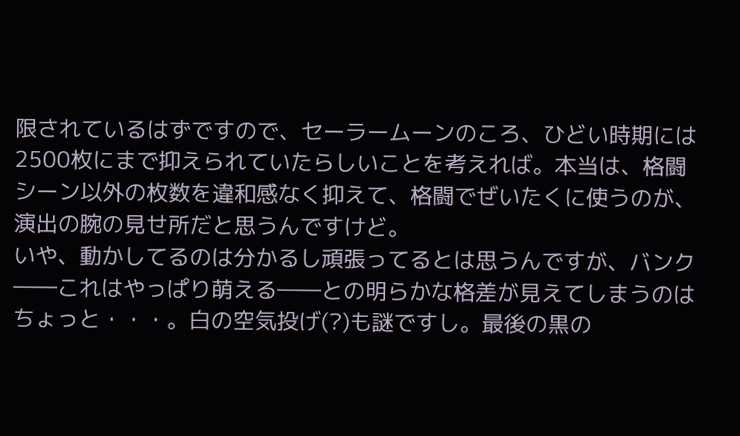限されているはずですので、セーラームーンのころ、ひどい時期には2500枚にまで抑えられていたらしいことを考えれば。本当は、格闘シーン以外の枚数を違和感なく抑えて、格闘でぜいたくに使うのが、演出の腕の見せ所だと思うんですけど。
いや、動かしてるのは分かるし頑張ってるとは思うんですが、バンク――これはやっぱり萌える――との明らかな格差が見えてしまうのはちょっと・・・。白の空気投げ(?)も謎ですし。最後の黒の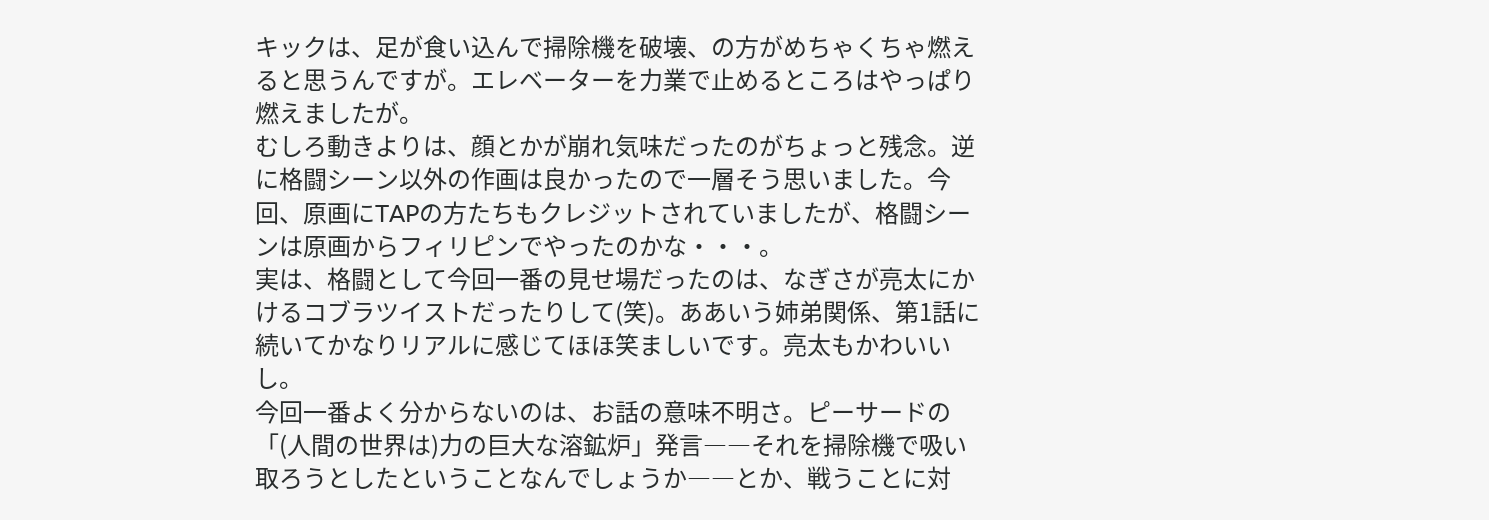キックは、足が食い込んで掃除機を破壊、の方がめちゃくちゃ燃えると思うんですが。エレベーターを力業で止めるところはやっぱり燃えましたが。
むしろ動きよりは、顔とかが崩れ気味だったのがちょっと残念。逆に格闘シーン以外の作画は良かったので一層そう思いました。今回、原画にTAPの方たちもクレジットされていましたが、格闘シーンは原画からフィリピンでやったのかな・・・。
実は、格闘として今回一番の見せ場だったのは、なぎさが亮太にかけるコブラツイストだったりして(笑)。ああいう姉弟関係、第1話に続いてかなりリアルに感じてほほ笑ましいです。亮太もかわいいし。
今回一番よく分からないのは、お話の意味不明さ。ピーサードの「(人間の世界は)力の巨大な溶鉱炉」発言――それを掃除機で吸い取ろうとしたということなんでしょうか――とか、戦うことに対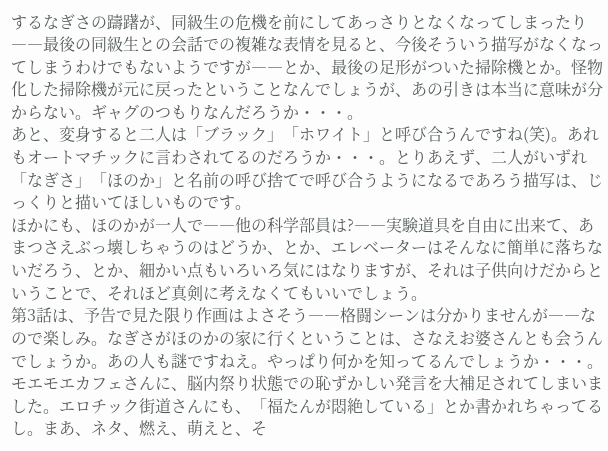するなぎさの躊躇が、同級生の危機を前にしてあっさりとなくなってしまったり――最後の同級生との会話での複雑な表情を見ると、今後そういう描写がなくなってしまうわけでもないようですが――とか、最後の足形がついた掃除機とか。怪物化した掃除機が元に戻ったということなんでしょうが、あの引きは本当に意味が分からない。ギャグのつもりなんだろうか・・・。
あと、変身すると二人は「ブラック」「ホワイト」と呼び合うんですね(笑)。あれもオートマチックに言わされてるのだろうか・・・。とりあえず、二人がいずれ「なぎさ」「ほのか」と名前の呼び捨てで呼び合うようになるであろう描写は、じっくりと描いてほしいものです。
ほかにも、ほのかが一人で――他の科学部員は?――実験道具を自由に出来て、あまつさえぶっ壊しちゃうのはどうか、とか、エレベーターはそんなに簡単に落ちないだろう、とか、細かい点もいろいろ気にはなりますが、それは子供向けだからということで、それほど真剣に考えなくてもいいでしょう。
第3話は、予告で見た限り作画はよさそう――格闘シーンは分かりませんが――なので楽しみ。なぎさがほのかの家に行くということは、さなえお婆さんとも会うんでしょうか。あの人も謎ですねえ。やっぱり何かを知ってるんでしょうか・・・。
モエモエカフェさんに、脳内祭り状態での恥ずかしい発言を大補足されてしまいました。エロチック街道さんにも、「福たんが悶絶している」とか書かれちゃってるし。まあ、ネタ、燃え、萌えと、そ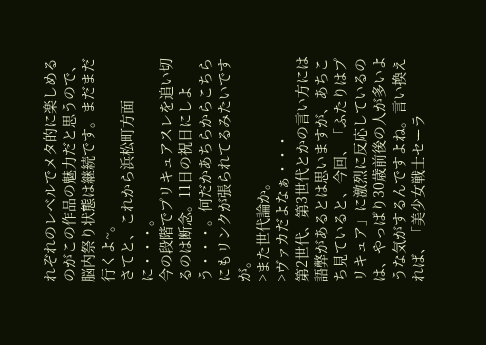れぞれのレベルでメタ的に楽しめるのがこの作品の魅力だと思うので、脳内祭り状態は継続です。まだまだ行くよ~。
さてと、これから浜松町方面に・・・。
今の段階でプリキュアスレを追い切るのは断念。11日の祝日にしよう・・・。何だかあちらからこちらにもリンクが張られてるみたいですが。
>また世代論か。
>ヴァカだよなぁ・・・
第2世代、第3世代とかの言い方には語弊があるとは思いますが、あちこち見ていると、今回、「ふたりはプリキュア」に激烈に反応しているのは、やっぱり30歳前後の人が多いような気がするんですよね。言い換えれば、「美少女戦士セーラ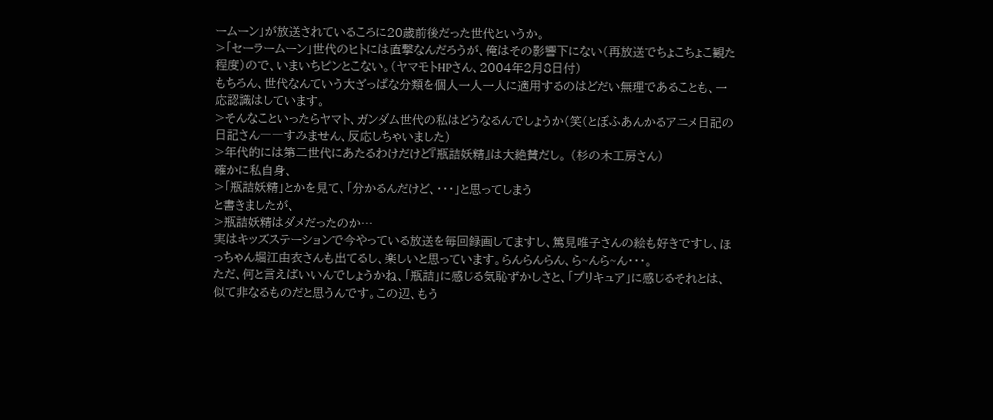ームーン」が放送されているころに20歳前後だった世代というか。
>「セーラームーン」世代のヒトには直撃なんだろうが、俺はその影響下にない(再放送でちょこちょこ観た程度)ので、いまいちピンとこない。(ヤマモトHPさん、2004年2月8日付)
もちろん、世代なんていう大ざっぱな分類を個人一人一人に適用するのはどだい無理であることも、一応認識はしています。
>そんなこといったらヤマト、ガンダム世代の私はどうなるんでしょうか(笑(とぼふあんかるアニメ日記の日記さん――すみません、反応しちゃいました)
>年代的には第二世代にあたるわけだけど『瓶詰妖精』は大絶賛だし。 (杉の木工房さん)
確かに私自身、
>「瓶詰妖精」とかを見て、「分かるんだけど、・・・」と思ってしまう
と書きましたが、
>瓶詰妖精はダメだったのか…
実はキッズステーションで今やっている放送を毎回録画してますし、篤見唯子さんの絵も好きですし、ほっちゃん堀江由衣さんも出てるし、楽しいと思っています。らんらんらん、ら~んら~ん・・・。
ただ、何と言えばいいんでしょうかね、「瓶詰」に感じる気恥ずかしさと、「プリキュア」に感じるそれとは、似て非なるものだと思うんです。この辺、もう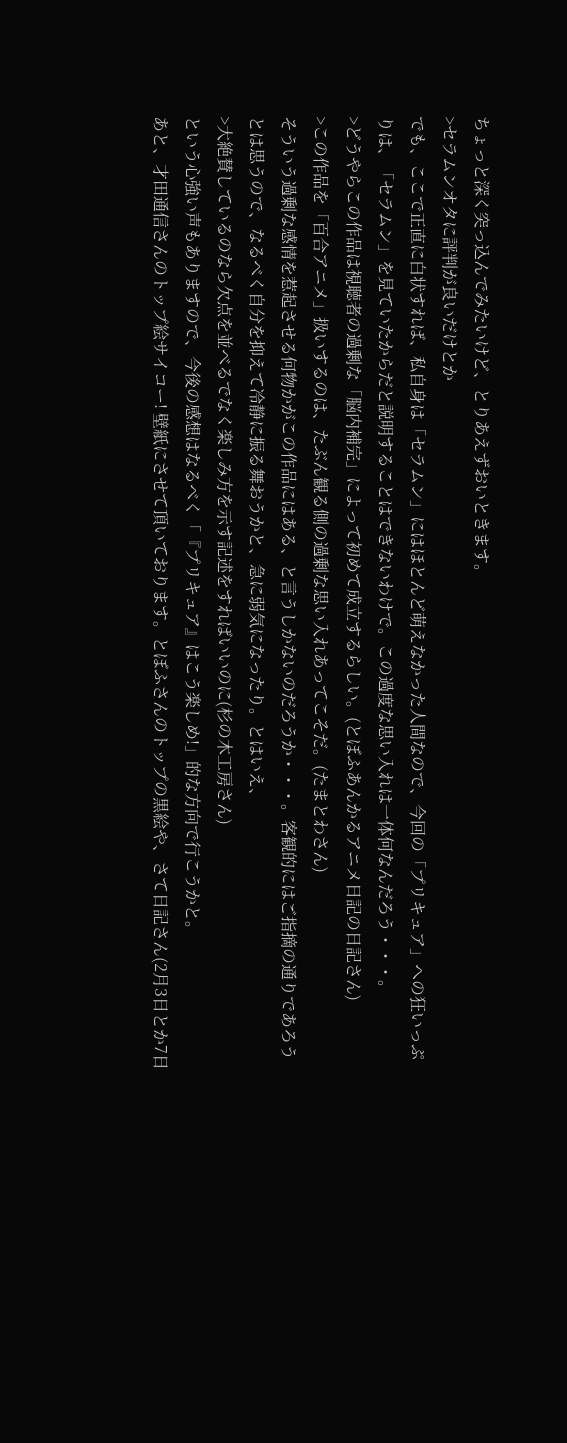ちょっと深く突っ込んでみたいけど、とりあえずおいときます。
>セラムンオタに評判が良いだけとか
でも、ここで正直に白状すれば、私自身は「セラムン」にはほとんど萌えなかった人間なので、今回の「プリキュア」への狂いっぷりは、「セラムン」を見ていたからだと説明することはできないわけで。この過度な思い入れは一体何なんだろう・・・。
>どうやらこの作品は視聴者の過剰な「脳内補完」によって初めて成立するらしい。(とぼふあんかるアニメ日記の日記さん)
>この作品を「百合アニメ」扱いするのは、たぶん観る側の過剰な思い入れあってこそだ。(たまとわさん)
そういう過剰な感情を惹起させる何物かがこの作品にはある、と言うしかないのだろうか・・・。客観的にはご指摘の通りであろうとは思うので、なるべく自分を抑えて冷静に振る舞おうかと、急に弱気になったり。とはいえ、
>大絶賛しているのなら欠点を並べるでなく楽しみ方を示す記述をすればいいのに(杉の木工房さん)
という心強い声もありますので、今後の感想はなるべく「『プリキュア』はこう楽しめ!」的な方向で行こうかと。
あと、才田通信さんのトップ絵サイコー! 壁紙にさせて頂いております。とぼふさんのトップの黒絵や、さて日記さん(2月3日とか7日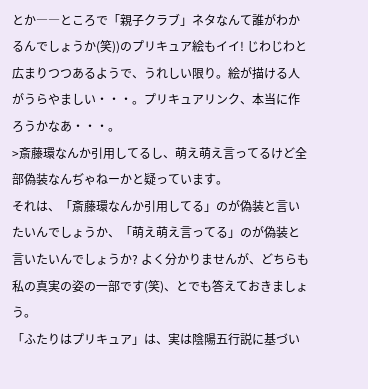とか――ところで「親子クラブ」ネタなんて誰がわかるんでしょうか(笑))のプリキュア絵もイイ! じわじわと広まりつつあるようで、うれしい限り。絵が描ける人がうらやましい・・・。プリキュアリンク、本当に作ろうかなあ・・・。
>斎藤環なんか引用してるし、萌え萌え言ってるけど全部偽装なんぢゃねーかと疑っています。
それは、「斎藤環なんか引用してる」のが偽装と言いたいんでしょうか、「萌え萌え言ってる」のが偽装と言いたいんでしょうか? よく分かりませんが、どちらも私の真実の姿の一部です(笑)、とでも答えておきましょう。
「ふたりはプリキュア」は、実は陰陽五行説に基づい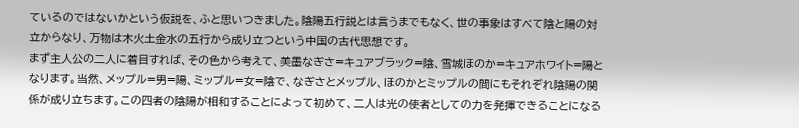ているのではないかという仮説を、ふと思いつきました。陰陽五行説とは言うまでもなく、世の事象はすべて陰と陽の対立からなり、万物は木火土金水の五行から成り立つという中国の古代思想です。
まず主人公の二人に着目すれば、その色から考えて、美墨なぎさ=キュアブラック=陰、雪城ほのか=キュアホワイト=陽となります。当然、メップル=男=陽、ミップル=女=陰で、なぎさとメップル、ほのかとミップルの間にもそれぞれ陰陽の関係が成り立ちます。この四者の陰陽が相和することによって初めて、二人は光の使者としての力を発揮できることになる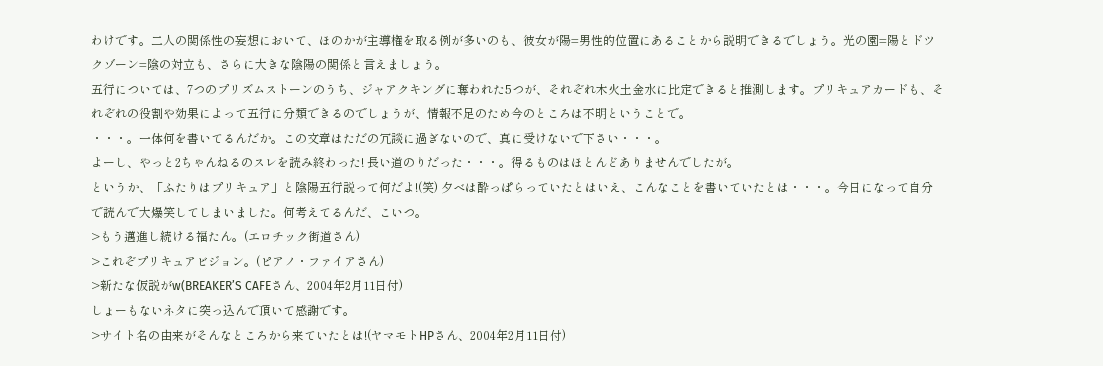わけです。二人の関係性の妄想において、ほのかが主導権を取る例が多いのも、彼女が陽=男性的位置にあることから説明できるでしょう。光の園=陽とドツクゾーン=陰の対立も、さらに大きな陰陽の関係と言えましょう。
五行については、7つのプリズムストーンのうち、ジャアクキングに奪われた5つが、それぞれ木火土金水に比定できると推測します。プリキュアカードも、それぞれの役割や効果によって五行に分類できるのでしょうが、情報不足のため今のところは不明ということで。
・・・。一体何を書いてるんだか。この文章はただの冗談に過ぎないので、真に受けないで下さい・・・。
よーし、やっと2ちゃんねるのスレを読み終わった! 長い道のりだった・・・。得るものはほとんどありませんでしたが。
というか、「ふたりはプリキュア」と陰陽五行説って何だよ!(笑) 夕べは酔っぱらっていたとはいえ、こんなことを書いていたとは・・・。今日になって自分で読んで大爆笑してしまいました。何考えてるんだ、こいつ。
>もう邁進し続ける福たん。(エロチック街道さん)
>これぞプリキュアビジョン。(ピアノ・ファイアさん)
>新たな仮説がw(BREAKER’S CAFEさん、2004年2月11日付)
しょーもないネタに突っ込んで頂いて感謝です。
>サイト名の由来がそんなところから来ていたとは!(ヤマモトHPさん、2004年2月11日付)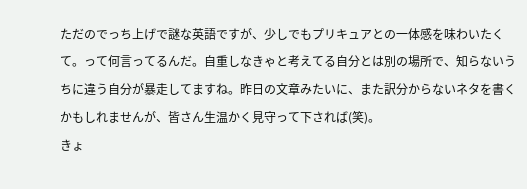ただのでっち上げで謎な英語ですが、少しでもプリキュアとの一体感を味わいたくて。って何言ってるんだ。自重しなきゃと考えてる自分とは別の場所で、知らないうちに違う自分が暴走してますね。昨日の文章みたいに、また訳分からないネタを書くかもしれませんが、皆さん生温かく見守って下されば(笑)。
きょ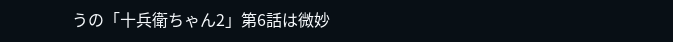うの「十兵衛ちゃん2」第6話は微妙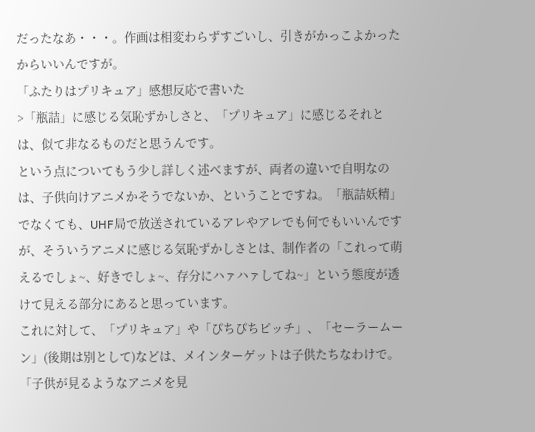だったなあ・・・。作画は相変わらずすごいし、引きがかっこよかったからいいんですが。
「ふたりはプリキュア」感想反応で書いた
>「瓶詰」に感じる気恥ずかしさと、「プリキュア」に感じるそれとは、似て非なるものだと思うんです。
という点についてもう少し詳しく述べますが、両者の違いで自明なのは、子供向けアニメかそうでないか、ということですね。「瓶詰妖精」でなくても、UHF局で放送されているアレやアレでも何でもいいんですが、そういうアニメに感じる気恥ずかしさとは、制作者の「これって萌えるでしょ~、好きでしょ~、存分にハァハァしてね~」という態度が透けて見える部分にあると思っています。
これに対して、「プリキュア」や「ぴちぴちピッチ」、「セーラームーン」(後期は別として)などは、メインターゲットは子供たちなわけで。「子供が見るようなアニメを見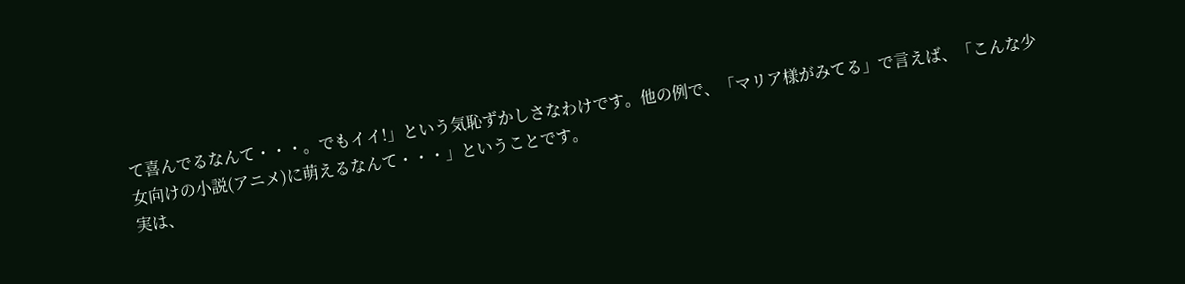て喜んでるなんて・・・。でもイイ!」という気恥ずかしさなわけです。他の例で、「マリア様がみてる」で言えば、「こんな少女向けの小説(アニメ)に萌えるなんて・・・」ということです。
実は、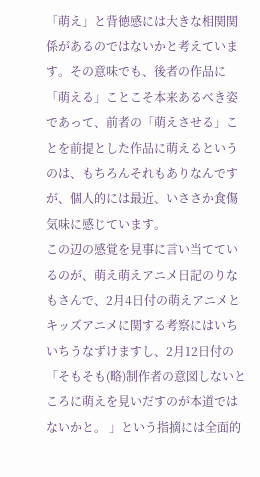「萌え」と背徳感には大きな相関関係があるのではないかと考えています。その意味でも、後者の作品に「萌える」ことこそ本来あるべき姿であって、前者の「萌えさせる」ことを前提とした作品に萌えるというのは、もちろんそれもありなんですが、個人的には最近、いささか食傷気味に感じています。
この辺の感覚を見事に言い当てているのが、萌え萌えアニメ日記のりなもさんで、2月4日付の萌えアニメとキッズアニメに関する考察にはいちいちうなずけますし、2月12日付の「そもそも(略)制作者の意図しないところに萌えを見いだすのが本道ではないかと。 」という指摘には全面的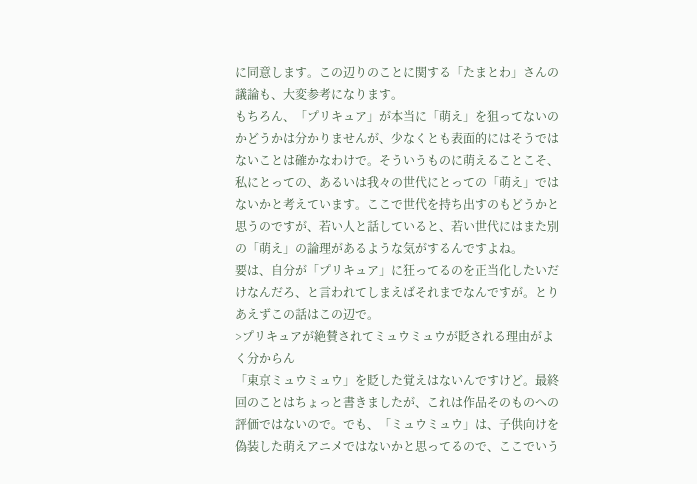に同意します。この辺りのことに関する「たまとわ」さんの議論も、大変参考になります。
もちろん、「プリキュア」が本当に「萌え」を狙ってないのかどうかは分かりませんが、少なくとも表面的にはそうではないことは確かなわけで。そういうものに萌えることこそ、私にとっての、あるいは我々の世代にとっての「萌え」ではないかと考えています。ここで世代を持ち出すのもどうかと思うのですが、若い人と話していると、若い世代にはまた別の「萌え」の論理があるような気がするんですよね。
要は、自分が「プリキュア」に狂ってるのを正当化したいだけなんだろ、と言われてしまえばそれまでなんですが。とりあえずこの話はこの辺で。
>プリキュアが絶賛されてミュウミュウが貶される理由がよく分からん
「東京ミュウミュウ」を貶した覚えはないんですけど。最終回のことはちょっと書きましたが、これは作品そのものへの評価ではないので。でも、「ミュウミュウ」は、子供向けを偽装した萌えアニメではないかと思ってるので、ここでいう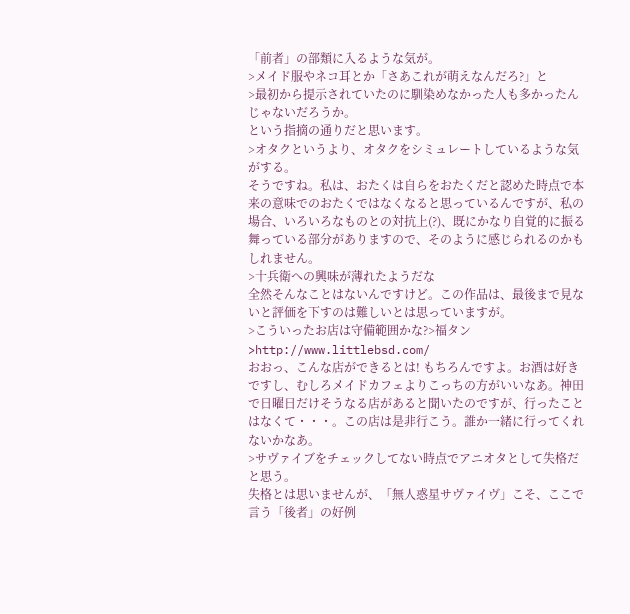「前者」の部類に入るような気が。
>メイド服やネコ耳とか「さあこれが萌えなんだろ?」と
>最初から提示されていたのに馴染めなかった人も多かったんじゃないだろうか。
という指摘の通りだと思います。
>オタクというより、オタクをシミュレートしているような気がする。
そうですね。私は、おたくは自らをおたくだと認めた時点で本来の意味でのおたくではなくなると思っているんですが、私の場合、いろいろなものとの対抗上(?)、既にかなり自覚的に振る舞っている部分がありますので、そのように感じられるのかもしれません。
>十兵衛への興味が薄れたようだな
全然そんなことはないんですけど。この作品は、最後まで見ないと評価を下すのは難しいとは思っていますが。
>こういったお店は守備範囲かな?>福タン
>http://www.littlebsd.com/
おおっ、こんな店ができるとは! もちろんですよ。お酒は好きですし、むしろメイドカフェよりこっちの方がいいなあ。神田で日曜日だけそうなる店があると聞いたのですが、行ったことはなくて・・・。この店は是非行こう。誰か一緒に行ってくれないかなあ。
>サヴァイブをチェックしてない時点でアニオタとして失格だと思う。
失格とは思いませんが、「無人惑星サヴァイヴ」こそ、ここで言う「後者」の好例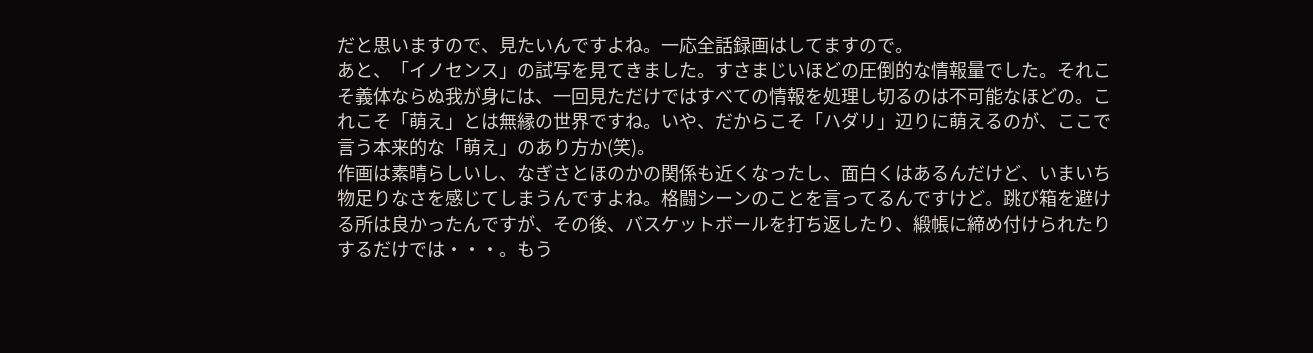だと思いますので、見たいんですよね。一応全話録画はしてますので。
あと、「イノセンス」の試写を見てきました。すさまじいほどの圧倒的な情報量でした。それこそ義体ならぬ我が身には、一回見ただけではすべての情報を処理し切るのは不可能なほどの。これこそ「萌え」とは無縁の世界ですね。いや、だからこそ「ハダリ」辺りに萌えるのが、ここで言う本来的な「萌え」のあり方か(笑)。
作画は素晴らしいし、なぎさとほのかの関係も近くなったし、面白くはあるんだけど、いまいち物足りなさを感じてしまうんですよね。格闘シーンのことを言ってるんですけど。跳び箱を避ける所は良かったんですが、その後、バスケットボールを打ち返したり、緞帳に締め付けられたりするだけでは・・・。もう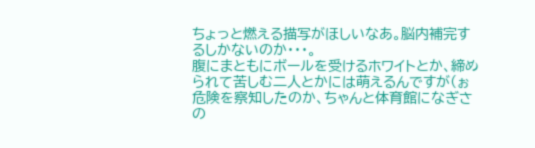ちょっと燃える描写がほしいなあ。脳内補完するしかないのか・・・。
腹にまともにボールを受けるホワイトとか、締められて苦しむ二人とかには萌えるんですが(ぉ 危険を察知したのか、ちゃんと体育館になぎさの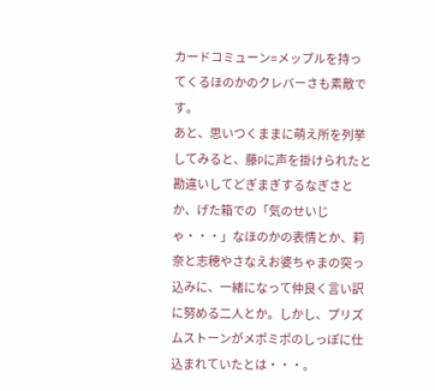カードコミューン=メップルを持ってくるほのかのクレバーさも素敵です。
あと、思いつくままに萌え所を列挙してみると、藤Pに声を掛けられたと勘違いしてどぎまぎするなぎさとか、げた箱での「気のせいじゃ・・・」なほのかの表情とか、莉奈と志穂やさなえお婆ちゃまの突っ込みに、一緒になって仲良く言い訳に努める二人とか。しかし、プリズムストーンがメポミポのしっぽに仕込まれていたとは・・・。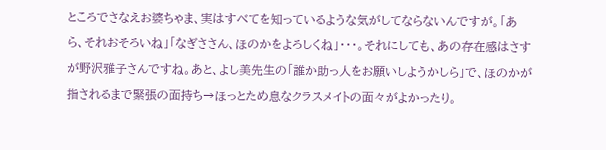ところでさなえお婆ちゃま、実はすべてを知っているような気がしてならないんですが。「あら、それおそろいね」「なぎささん、ほのかをよろしくね」・・・。それにしても、あの存在感はさすが野沢雅子さんですね。あと、よし美先生の「誰か助っ人をお願いしようかしら」で、ほのかが指されるまで緊張の面持ち→ほっとため息なクラスメイトの面々がよかったり。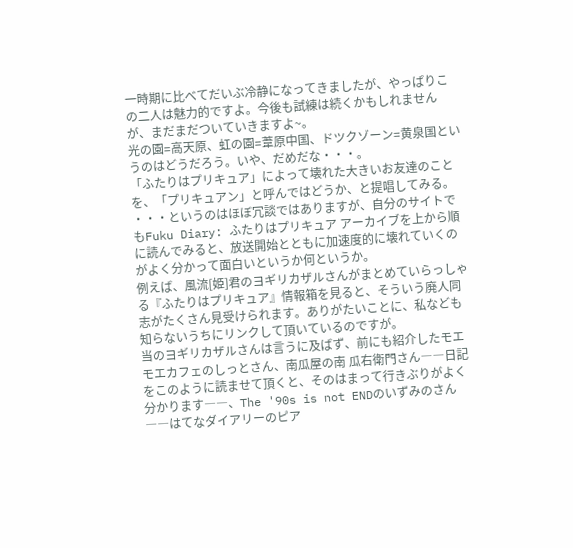一時期に比べてだいぶ冷静になってきましたが、やっぱりこの二人は魅力的ですよ。今後も試練は続くかもしれませんが、まだまだついていきますよ~。
光の園=高天原、虹の園=葦原中国、ドツクゾーン=黄泉国というのはどうだろう。いや、だめだな・・・。
「ふたりはプリキュア」によって壊れた大きいお友達のことを、「プリキュアン」と呼んではどうか、と提唱してみる。
・・・というのはほぼ冗談ではありますが、自分のサイトでもFuku Diary: ふたりはプリキュア アーカイブを上から順に読んでみると、放送開始とともに加速度的に壊れていくのがよく分かって面白いというか何というか。
例えば、風流[姫]君のヨギリカザルさんがまとめていらっしゃる『ふたりはプリキュア』情報箱を見ると、そういう廃人同志がたくさん見受けられます。ありがたいことに、私なども知らないうちにリンクして頂いているのですが。
当のヨギリカザルさんは言うに及ばず、前にも紹介したモエモエカフェのしっとさん、南瓜屋の南 瓜右衛門さん――日記をこのように読ませて頂くと、そのはまって行きぶりがよく分かります――、The '90s is not ENDのいずみのさん――はてなダイアリーのピア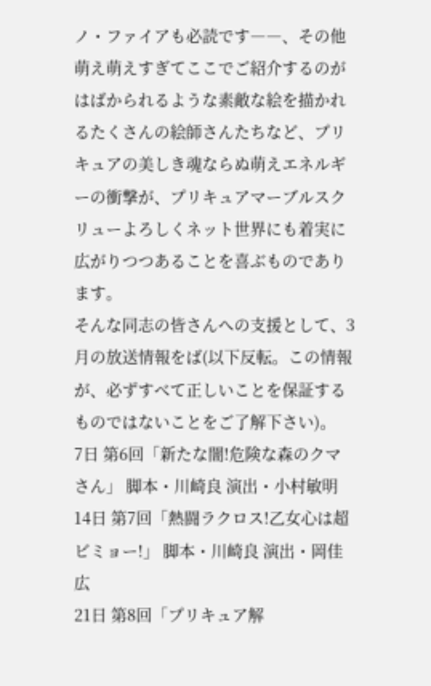ノ・ファイアも必読です――、その他萌え萌えすぎてここでご紹介するのがはばかられるような素敵な絵を描かれるたくさんの絵師さんたちなど、プリキュアの美しき魂ならぬ萌えエネルギーの衝撃が、プリキュアマーブルスクリューよろしくネット世界にも着実に広がりつつあることを喜ぶものであります。
そんな同志の皆さんへの支援として、3月の放送情報をば(以下反転。この情報が、必ずすべて正しいことを保証するものではないことをご了解下さい)。
7日 第6回「新たな闇!危険な森のクマさん」 脚本・川崎良 演出・小村敏明
14日 第7回「熱闘ラクロス!乙女心は超ビミョー!」 脚本・川崎良 演出・岡佳広
21日 第8回「プリキュア解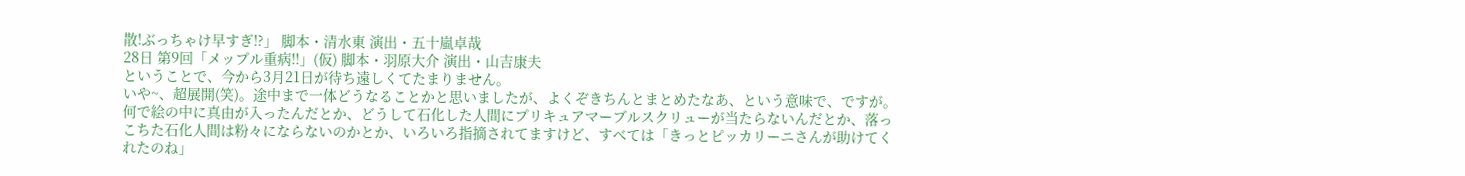散!ぶっちゃけ早すぎ!?」 脚本・清水東 演出・五十嵐卓哉
28日 第9回「メップル重病!!」(仮) 脚本・羽原大介 演出・山吉康夫
ということで、今から3月21日が待ち遠しくてたまりません。
いや~、超展開(笑)。途中まで一体どうなることかと思いましたが、よくぞきちんとまとめたなあ、という意味で、ですが。何で絵の中に真由が入ったんだとか、どうして石化した人間にプリキュアマーブルスクリューが当たらないんだとか、落っこちた石化人間は粉々にならないのかとか、いろいろ指摘されてますけど、すべては「きっとピッカリーニさんが助けてくれたのね」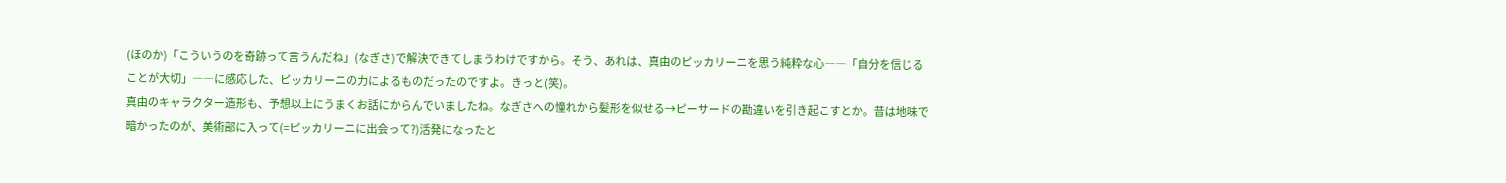(ほのか)「こういうのを奇跡って言うんだね」(なぎさ)で解決できてしまうわけですから。そう、あれは、真由のピッカリーニを思う純粋な心――「自分を信じることが大切」――に感応した、ピッカリーニの力によるものだったのですよ。きっと(笑)。
真由のキャラクター造形も、予想以上にうまくお話にからんでいましたね。なぎさへの憧れから髪形を似せる→ピーサードの勘違いを引き起こすとか。昔は地味で暗かったのが、美術部に入って(=ピッカリーニに出会って?)活発になったと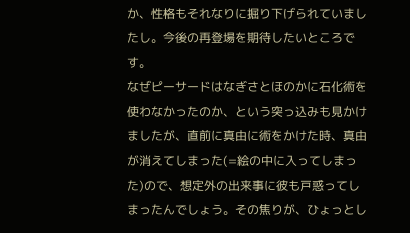か、性格もそれなりに掘り下げられていましたし。今後の再登場を期待したいところです。
なぜピーサードはなぎさとほのかに石化術を使わなかったのか、という突っ込みも見かけましたが、直前に真由に術をかけた時、真由が消えてしまった(=絵の中に入ってしまった)ので、想定外の出来事に彼も戸惑ってしまったんでしょう。その焦りが、ひょっとし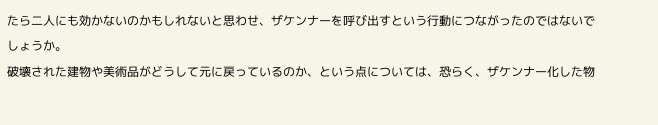たら二人にも効かないのかもしれないと思わせ、ザケンナーを呼び出すという行動につながったのではないでしょうか。
破壊された建物や美術品がどうして元に戻っているのか、という点については、恐らく、ザケンナー化した物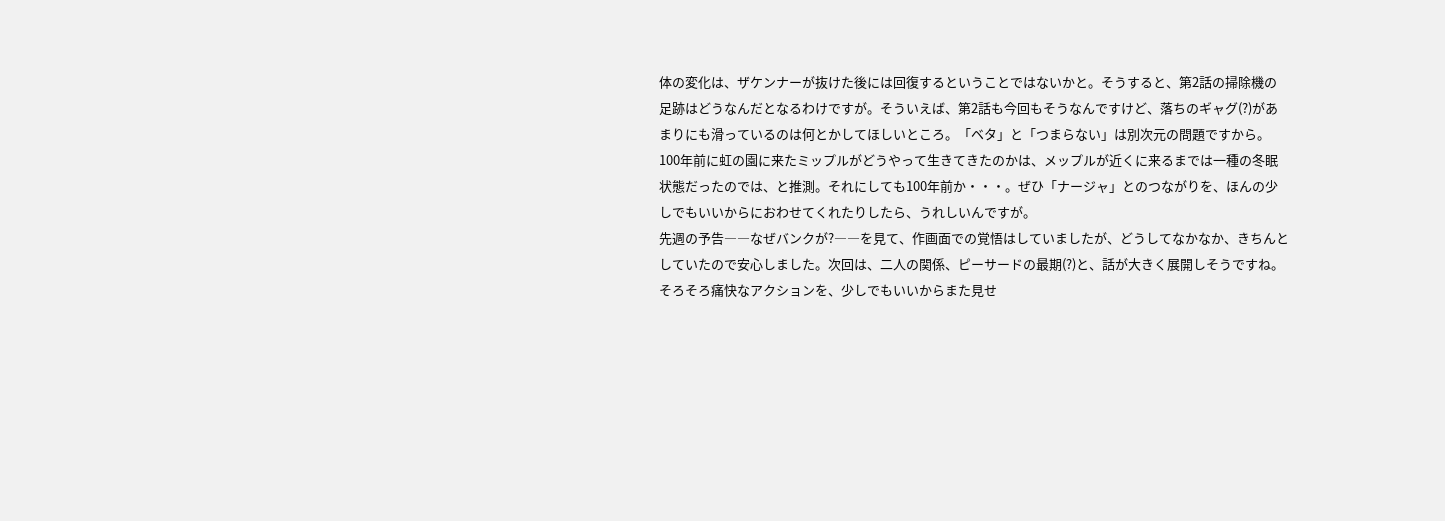体の変化は、ザケンナーが抜けた後には回復するということではないかと。そうすると、第2話の掃除機の足跡はどうなんだとなるわけですが。そういえば、第2話も今回もそうなんですけど、落ちのギャグ(?)があまりにも滑っているのは何とかしてほしいところ。「ベタ」と「つまらない」は別次元の問題ですから。
100年前に虹の園に来たミップルがどうやって生きてきたのかは、メップルが近くに来るまでは一種の冬眠状態だったのでは、と推測。それにしても100年前か・・・。ぜひ「ナージャ」とのつながりを、ほんの少しでもいいからにおわせてくれたりしたら、うれしいんですが。
先週の予告――なぜバンクが?――を見て、作画面での覚悟はしていましたが、どうしてなかなか、きちんとしていたので安心しました。次回は、二人の関係、ピーサードの最期(?)と、話が大きく展開しそうですね。そろそろ痛快なアクションを、少しでもいいからまた見せ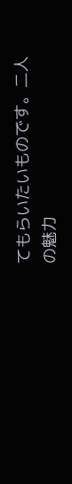てもらいたいものです。二人の魅力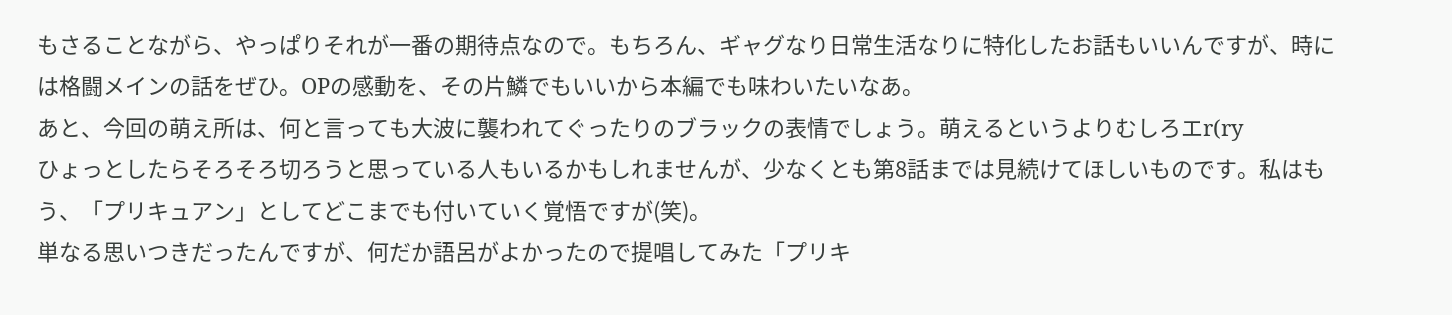もさることながら、やっぱりそれが一番の期待点なので。もちろん、ギャグなり日常生活なりに特化したお話もいいんですが、時には格闘メインの話をぜひ。OPの感動を、その片鱗でもいいから本編でも味わいたいなあ。
あと、今回の萌え所は、何と言っても大波に襲われてぐったりのブラックの表情でしょう。萌えるというよりむしろエr(ry
ひょっとしたらそろそろ切ろうと思っている人もいるかもしれませんが、少なくとも第8話までは見続けてほしいものです。私はもう、「プリキュアン」としてどこまでも付いていく覚悟ですが(笑)。
単なる思いつきだったんですが、何だか語呂がよかったので提唱してみた「プリキ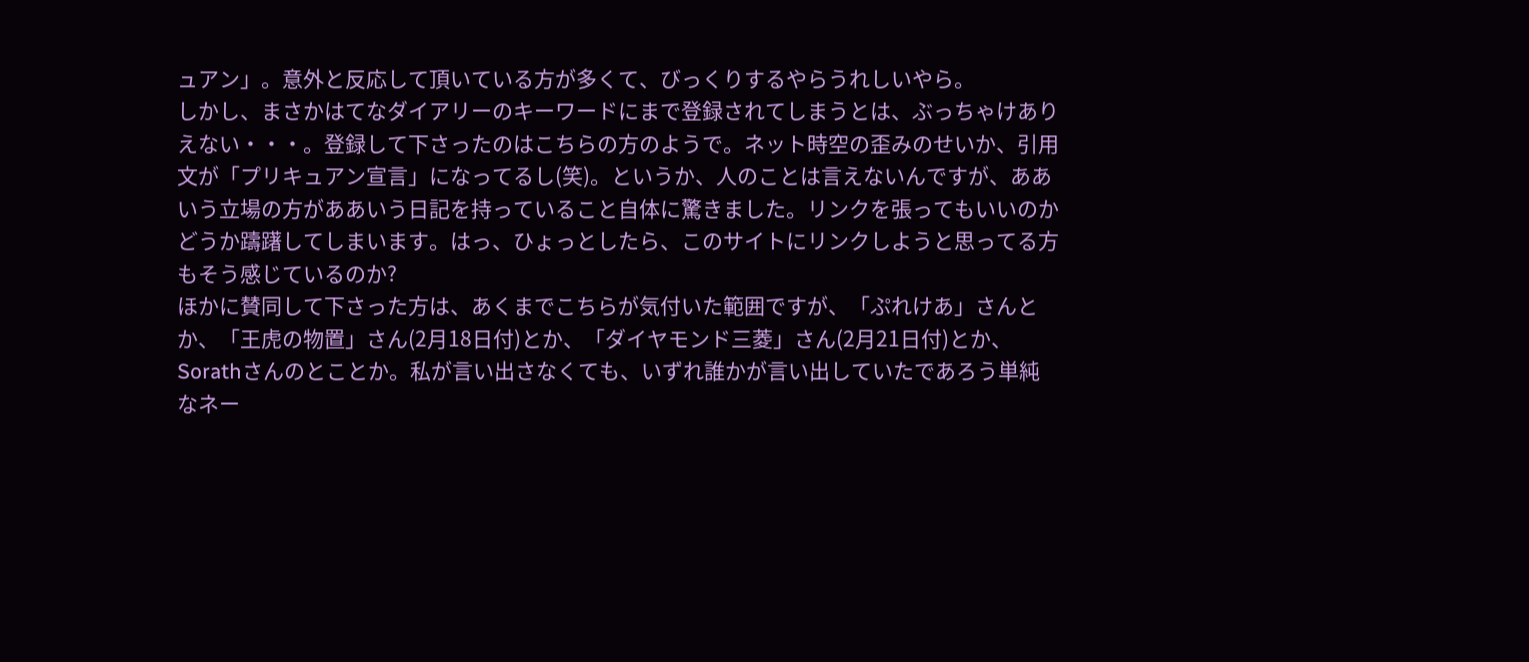ュアン」。意外と反応して頂いている方が多くて、びっくりするやらうれしいやら。
しかし、まさかはてなダイアリーのキーワードにまで登録されてしまうとは、ぶっちゃけありえない・・・。登録して下さったのはこちらの方のようで。ネット時空の歪みのせいか、引用文が「プリキュアン宣言」になってるし(笑)。というか、人のことは言えないんですが、ああいう立場の方がああいう日記を持っていること自体に驚きました。リンクを張ってもいいのかどうか躊躇してしまいます。はっ、ひょっとしたら、このサイトにリンクしようと思ってる方もそう感じているのか?
ほかに賛同して下さった方は、あくまでこちらが気付いた範囲ですが、「ぷれけあ」さんとか、「王虎の物置」さん(2月18日付)とか、「ダイヤモンド三菱」さん(2月21日付)とか、Sorathさんのとことか。私が言い出さなくても、いずれ誰かが言い出していたであろう単純なネー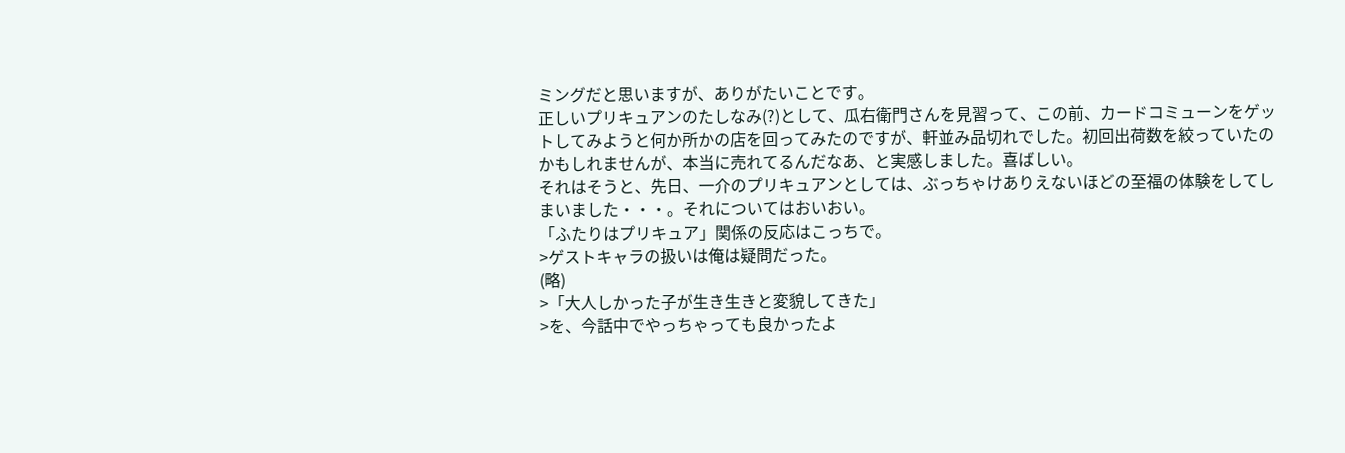ミングだと思いますが、ありがたいことです。
正しいプリキュアンのたしなみ(?)として、瓜右衛門さんを見習って、この前、カードコミューンをゲットしてみようと何か所かの店を回ってみたのですが、軒並み品切れでした。初回出荷数を絞っていたのかもしれませんが、本当に売れてるんだなあ、と実感しました。喜ばしい。
それはそうと、先日、一介のプリキュアンとしては、ぶっちゃけありえないほどの至福の体験をしてしまいました・・・。それについてはおいおい。
「ふたりはプリキュア」関係の反応はこっちで。
>ゲストキャラの扱いは俺は疑問だった。
(略)
>「大人しかった子が生き生きと変貌してきた」
>を、今話中でやっちゃっても良かったよ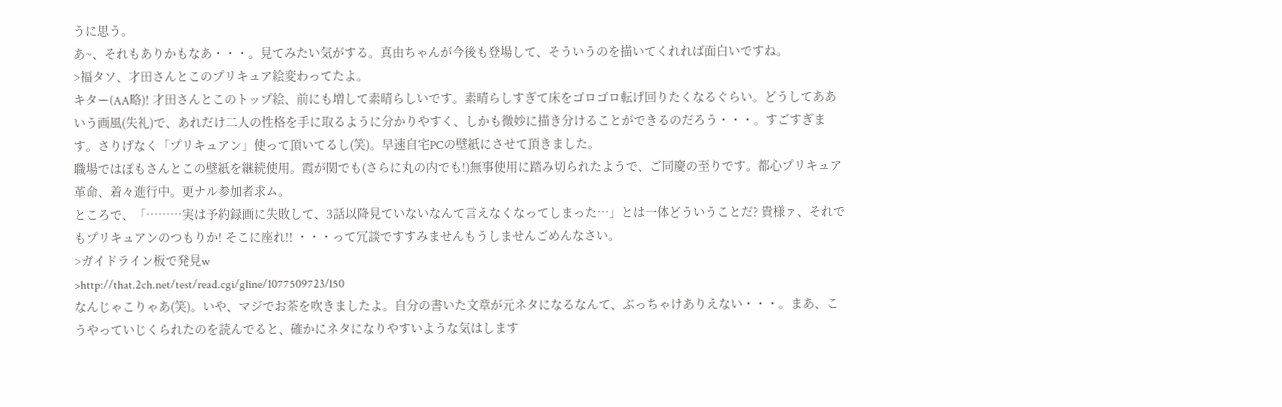うに思う。
あ~、それもありかもなあ・・・。見てみたい気がする。真由ちゃんが今後も登場して、そういうのを描いてくれれば面白いですね。
>福タソ、才田さんとこのプリキュア絵変わってたよ。
キター(AA略)! 才田さんとこのトップ絵、前にも増して素晴らしいです。素晴らしすぎて床をゴロゴロ転げ回りたくなるぐらい。どうしてああいう画風(失礼)で、あれだけ二人の性格を手に取るように分かりやすく、しかも微妙に描き分けることができるのだろう・・・。すごすぎます。さりげなく「プリキュアン」使って頂いてるし(笑)。早速自宅PCの壁紙にさせて頂きました。
職場ではぽもさんとこの壁紙を継続使用。霞が関でも(さらに丸の内でも!)無事使用に踏み切られたようで、ご同慶の至りです。都心プリキュア革命、着々進行中。更ナル参加者求ム。
ところで、「………実は予約録画に失敗して、3話以降見ていないなんて言えなくなってしまった…」とは一体どういうことだ? 貴様ァ、それでもプリキュアンのつもりか! そこに座れ!! ・・・って冗談ですすみませんもうしませんごめんなさい。
>ガイドライン板で発見w
>http://that.2ch.net/test/read.cgi/gline/1077509723/l50
なんじゃこりゃあ(笑)。いや、マジでお茶を吹きましたよ。自分の書いた文章が元ネタになるなんて、ぶっちゃけありえない・・・。まあ、こうやっていじくられたのを読んでると、確かにネタになりやすいような気はします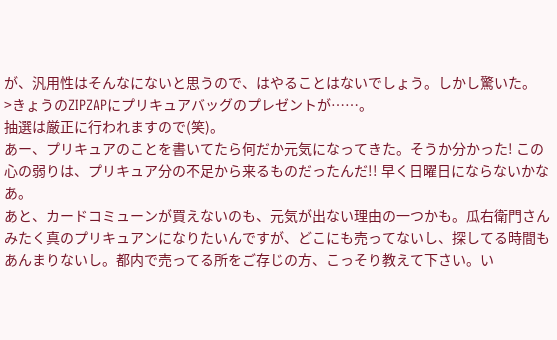が、汎用性はそんなにないと思うので、はやることはないでしょう。しかし驚いた。
>きょうのZIPZAPにプリキュアバッグのプレゼントが……。
抽選は厳正に行われますので(笑)。
あー、プリキュアのことを書いてたら何だか元気になってきた。そうか分かった! この心の弱りは、プリキュア分の不足から来るものだったんだ!! 早く日曜日にならないかなあ。
あと、カードコミューンが買えないのも、元気が出ない理由の一つかも。瓜右衛門さんみたく真のプリキュアンになりたいんですが、どこにも売ってないし、探してる時間もあんまりないし。都内で売ってる所をご存じの方、こっそり教えて下さい。い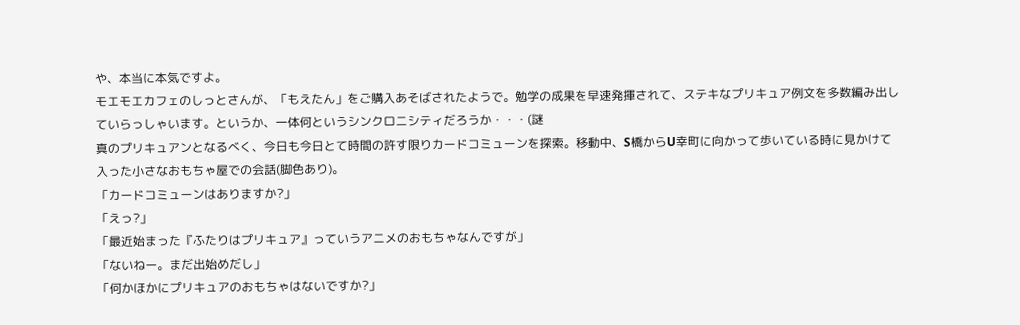や、本当に本気ですよ。
モエモエカフェのしっとさんが、「もえたん」をご購入あそばされたようで。勉学の成果を早速発揮されて、ステキなプリキュア例文を多数編み出していらっしゃいます。というか、一体何というシンクロニシティだろうか・・・(謎
真のプリキュアンとなるべく、今日も今日とて時間の許す限りカードコミューンを探索。移動中、S橋からU幸町に向かって歩いている時に見かけて入った小さなおもちゃ屋での会話(脚色あり)。
「カードコミューンはありますか?」
「えっ?」
「最近始まった『ふたりはプリキュア』っていうアニメのおもちゃなんですが」
「ないねー。まだ出始めだし」
「何かほかにプリキュアのおもちゃはないですか?」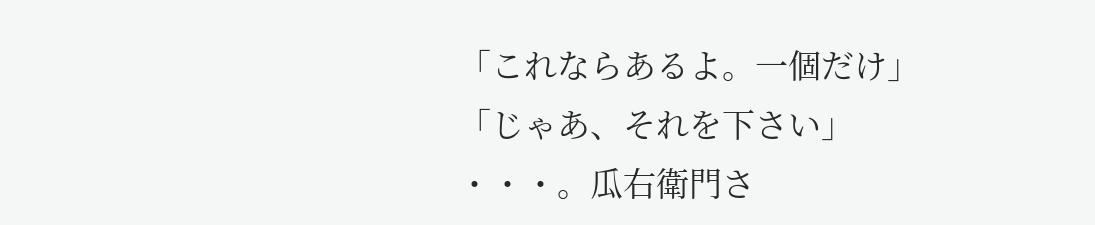「これならあるよ。一個だけ」
「じゃあ、それを下さい」
・・・。瓜右衛門さ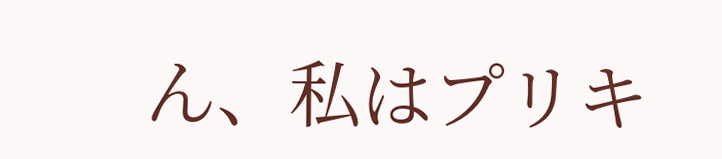ん、私はプリキ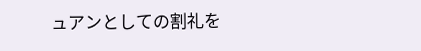ュアンとしての割礼を